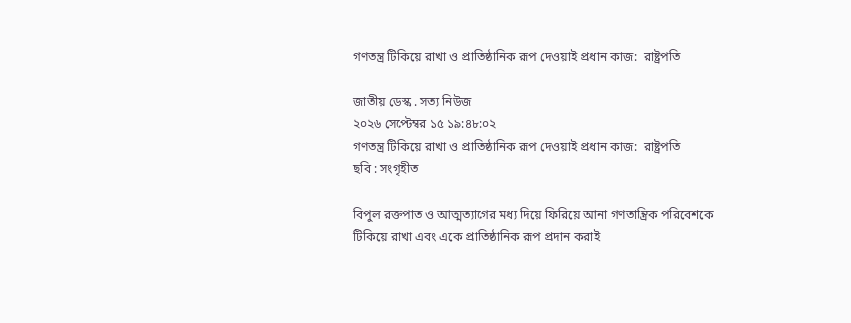গণতন্ত্র টিকিয়ে রাখা ও প্রাতিষ্ঠানিক রূপ দেওয়াই প্রধান কাজ:  রাষ্ট্রপতি

জাতীয় ডেস্ক . সত্য নিউজ
২০২৬ সেপ্টেম্বর ১৫ ১৯:৪৮:০২
গণতন্ত্র টিকিয়ে রাখা ও প্রাতিষ্ঠানিক রূপ দেওয়াই প্রধান কাজ:  রাষ্ট্রপতি
ছবি : সংগৃহীত

বিপুল রক্তপাত ও আত্মত্যাগের মধ্য দিয়ে ফিরিয়ে আনা গণতান্ত্রিক পরিবেশকে টিকিয়ে রাখা এবং একে প্রাতিষ্ঠানিক রূপ প্রদান করাই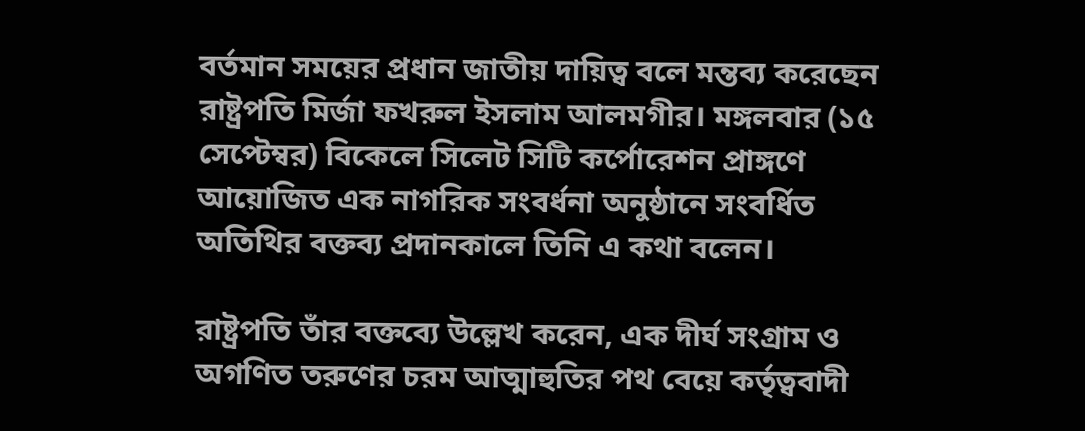বর্তমান সময়ের প্রধান জাতীয় দায়িত্ব বলে মন্তব্য করেছেন রাষ্ট্রপতি মির্জা ফখরুল ইসলাম আলমগীর। মঙ্গলবার (১৫ সেপ্টেম্বর) বিকেলে সিলেট সিটি কর্পোরেশন প্রাঙ্গণে আয়োজিত এক নাগরিক সংবর্ধনা অনুষ্ঠানে সংবর্ধিত অতিথির বক্তব্য প্রদানকালে তিনি এ কথা বলেন।

রাষ্ট্রপতি তাঁর বক্তব্যে উল্লেখ করেন, এক দীর্ঘ সংগ্রাম ও অগণিত তরুণের চরম আত্মাহুতির পথ বেয়ে কর্তৃত্ববাদী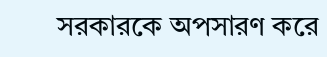সরকারকে অপসারণ করে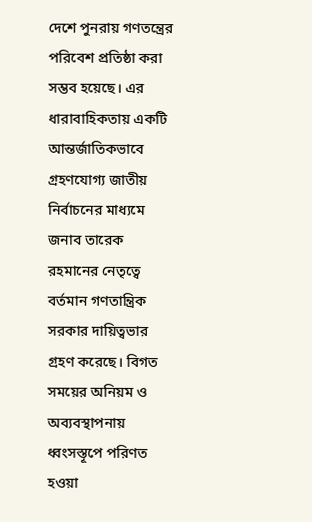দেশে পুনরায় গণতন্ত্রের পরিবেশ প্রতিষ্ঠা করা সম্ভব হয়েছে। এর ধারাবাহিকতায় একটি আন্তর্জাতিকভাবে গ্রহণযোগ্য জাতীয় নির্বাচনের মাধ্যমে জনাব তারেক রহমানের নেতৃত্বে বর্তমান গণতান্ত্রিক সরকার দায়িত্বভার গ্রহণ করেছে। বিগত সময়ের অনিয়ম ও অব্যবস্থাপনায় ধ্বংসস্তূপে পরিণত হওয়া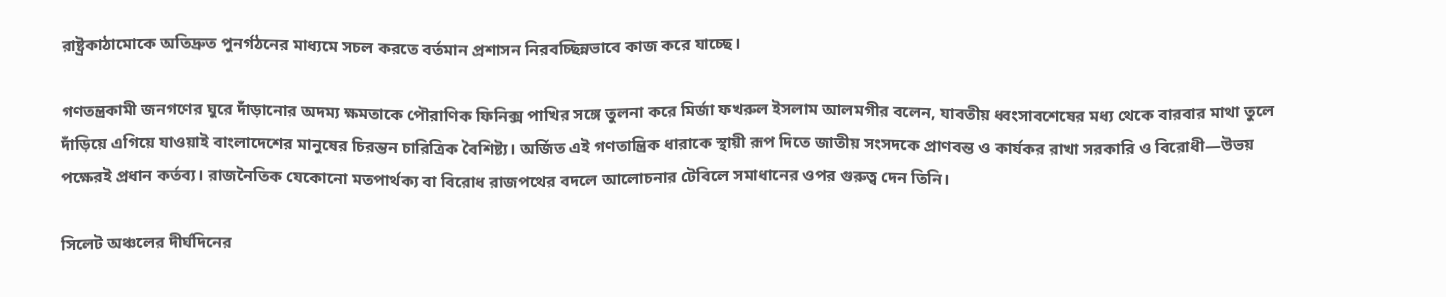রাষ্ট্রকাঠামোকে অতিদ্রুত পুনর্গঠনের মাধ্যমে সচল করতে বর্তমান প্রশাসন নিরবচ্ছিন্নভাবে কাজ করে যাচ্ছে।

গণতন্ত্রকামী জনগণের ঘুরে দাঁড়ানোর অদম্য ক্ষমতাকে পৌরাণিক ফিনিক্স পাখির সঙ্গে তুলনা করে মির্জা ফখরুল ইসলাম আলমগীর বলেন, যাবতীয় ধ্বংসাবশেষের মধ্য থেকে বারবার মাথা তুলে দাঁড়িয়ে এগিয়ে যাওয়াই বাংলাদেশের মানুষের চিরন্তন চারিত্রিক বৈশিষ্ট্য। অর্জিত এই গণতান্ত্রিক ধারাকে স্থায়ী রূপ দিতে জাতীয় সংসদকে প্রাণবন্ত ও কার্যকর রাখা সরকারি ও বিরোধী—উভয় পক্ষেরই প্রধান কর্তব্য। রাজনৈতিক যেকোনো মতপার্থক্য বা বিরোধ রাজপথের বদলে আলোচনার টেবিলে সমাধানের ওপর গুরুত্ব দেন তিনি।

সিলেট অঞ্চলের দীর্ঘদিনের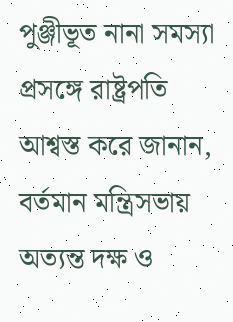পুঞ্জীভূত নানা সমস্যা প্রসঙ্গে রাষ্ট্রপতি আশ্বস্ত করে জানান, বর্তমান মন্ত্রিসভায় অত্যন্ত দক্ষ ও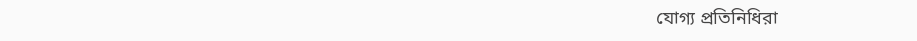যোগ্য প্রতিনিধিরা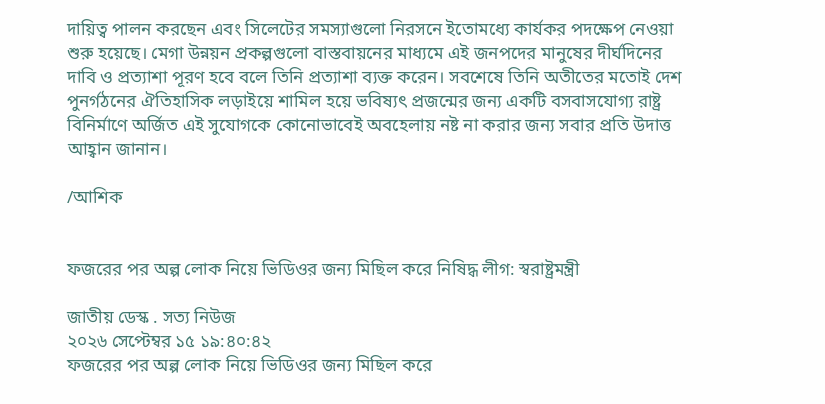দায়িত্ব পালন করছেন এবং সিলেটের সমস্যাগুলো নিরসনে ইতোমধ্যে কার্যকর পদক্ষেপ নেওয়া শুরু হয়েছে। মেগা উন্নয়ন প্রকল্পগুলো বাস্তবায়নের মাধ্যমে এই জনপদের মানুষের দীর্ঘদিনের দাবি ও প্রত্যাশা পূরণ হবে বলে তিনি প্রত্যাশা ব্যক্ত করেন। সবশেষে তিনি অতীতের মতোই দেশ পুনর্গঠনের ঐতিহাসিক লড়াইয়ে শামিল হয়ে ভবিষ্যৎ প্রজন্মের জন্য একটি বসবাসযোগ্য রাষ্ট্র বিনির্মাণে অর্জিত এই সুযোগকে কোনোভাবেই অবহেলায় নষ্ট না করার জন্য সবার প্রতি উদাত্ত আহ্বান জানান।

/আশিক


ফজরের পর অল্প লোক নিয়ে ভিডিওর জন্য মিছিল করে নিষিদ্ধ লীগ: স্বরাষ্ট্রমন্ত্রী

জাতীয় ডেস্ক . সত্য নিউজ
২০২৬ সেপ্টেম্বর ১৫ ১৯:৪০:৪২
ফজরের পর অল্প লোক নিয়ে ভিডিওর জন্য মিছিল করে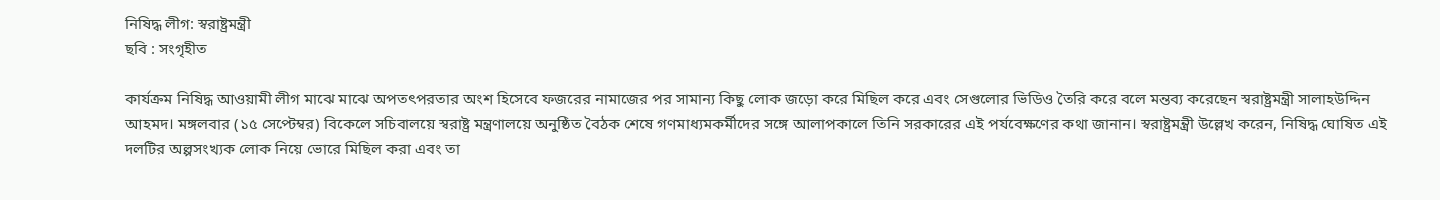নিষিদ্ধ লীগ: স্বরাষ্ট্রমন্ত্রী
ছবি : সংগৃহীত

কার্যক্রম নিষিদ্ধ আওয়ামী লীগ মাঝে মাঝে অপতৎপরতার অংশ হিসেবে ফজরের নামাজের পর সামান্য কিছু লোক জড়ো করে মিছিল করে এবং সেগুলোর ভিডিও তৈরি করে বলে মন্তব্য করেছেন স্বরাষ্ট্রমন্ত্রী সালাহউদ্দিন আহমদ। মঙ্গলবার (১৫ সেপ্টেম্বর) বিকেলে সচিবালয়ে স্বরাষ্ট্র মন্ত্রণালয়ে অনুষ্ঠিত বৈঠক শেষে গণমাধ্যমকর্মীদের সঙ্গে আলাপকালে তিনি সরকারের এই পর্যবেক্ষণের কথা জানান। স্বরাষ্ট্রমন্ত্রী উল্লেখ করেন, নিষিদ্ধ ঘোষিত এই দলটির অল্পসংখ্যক লোক নিয়ে ভোরে মিছিল করা এবং তা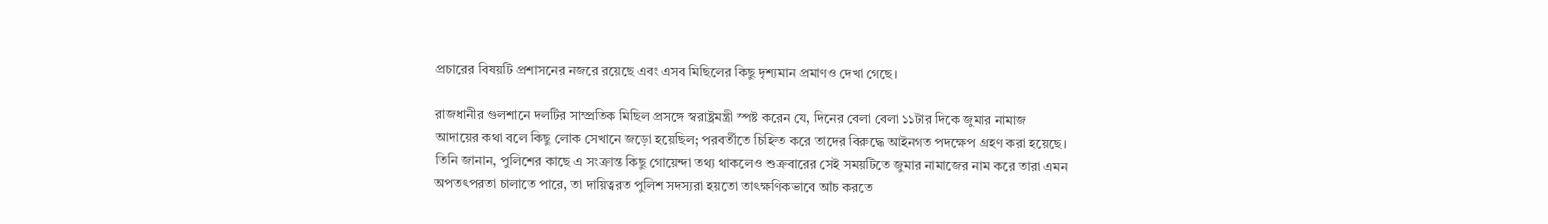প্রচারের বিষয়টি প্রশাসনের নজরে রয়েছে এবং এসব মিছিলের কিছু দৃশ্যমান প্রমাণও দেখা গেছে।

রাজধানীর গুলশানে দলটির সাম্প্রতিক মিছিল প্রসঙ্গে স্বরাষ্ট্রমন্ত্রী স্পষ্ট করেন যে, দিনের বেলা বেলা ১১টার দিকে জুমার নামাজ আদায়ের কথা বলে কিছু লোক সেখানে জড়ো হয়েছিল; পরবর্তীতে চিহ্নিত করে তাদের বিরুদ্ধে আইনগত পদক্ষেপ গ্রহণ করা হয়েছে। তিনি জানান, পুলিশের কাছে এ সংক্রান্ত কিছু গোয়েন্দা তথ্য থাকলেও শুক্রবারের সেই সময়টিতে জুমার নামাজের নাম করে তারা এমন অপতৎপরতা চালাতে পারে, তা দায়িত্বরত পুলিশ সদস্যরা হয়তো তাৎক্ষণিকভাবে আঁচ করতে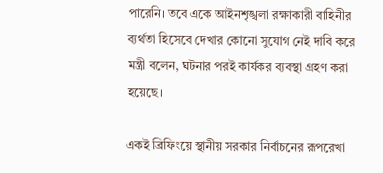পারেনি। তবে একে আইনশৃঙ্খলা রক্ষাকারী বাহিনীর ব্যর্থতা হিসেবে দেখার কোনো সুযোগ নেই দাবি করে মন্ত্রী বলেন, ঘটনার পরই কার্যকর ব্যবস্থা গ্রহণ করা হয়েছে।

একই ব্রিফিংয়ে স্থানীয় সরকার নির্বাচনের রূপরেখা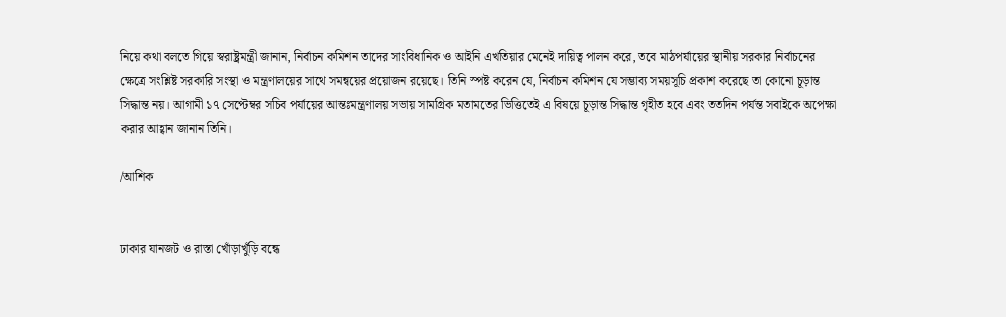নিয়ে কথা বলতে গিয়ে স্বরাষ্ট্রমন্ত্রী জানান, নির্বাচন কমিশন তাদের সাংবিধানিক ও আইনি এখতিয়ার মেনেই দায়িত্ব পালন করে, তবে মাঠপর্যায়ের স্থানীয় সরকার নির্বাচনের ক্ষেত্রে সংশ্লিষ্ট সরকারি সংস্থা ও মন্ত্রণালয়ের সাথে সমন্বয়ের প্রয়োজন রয়েছে। তিনি স্পষ্ট করেন যে, নির্বাচন কমিশন যে সম্ভাব্য সময়সূচি প্রকাশ করেছে তা কোনো চূড়ান্ত সিদ্ধান্ত নয়। আগামী ১৭ সেপ্টেম্বর সচিব পর্যায়ের আন্তঃমন্ত্রণালয় সভায় সামগ্রিক মতামতের ভিত্তিতেই এ বিষয়ে চূড়ান্ত সিদ্ধান্ত গৃহীত হবে এবং ততদিন পর্যন্ত সবাইকে অপেক্ষা করার আহ্বান জানান তিনি।

/আশিক


ঢাকার যানজট ও রাস্তা খোঁড়াখুঁড়ি বন্ধে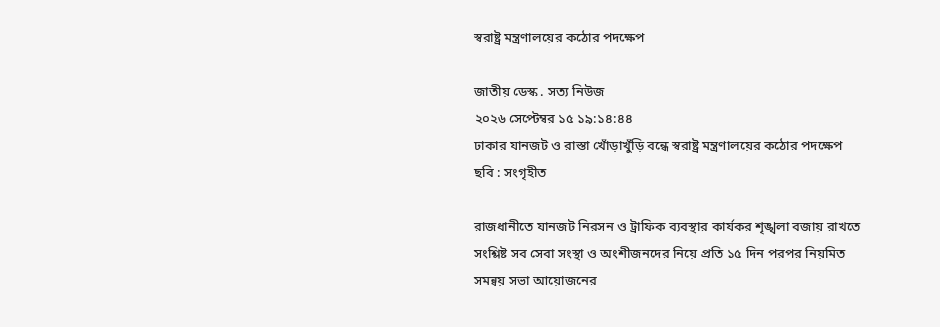স্বরাষ্ট্র মন্ত্রণালয়ের কঠোর পদক্ষেপ

জাতীয় ডেস্ক . সত্য নিউজ
২০২৬ সেপ্টেম্বর ১৫ ১৯:১৪:৪৪
ঢাকার যানজট ও রাস্তা খোঁড়াখুঁড়ি বন্ধে স্বরাষ্ট্র মন্ত্রণালয়ের কঠোর পদক্ষেপ
ছবি : সংগৃহীত

রাজধানীতে যানজট নিরসন ও ট্রাফিক ব্যবস্থার কার্যকর শৃঙ্খলা বজায় রাখতে সংশ্লিষ্ট সব সেবা সংস্থা ও অংশীজনদের নিয়ে প্রতি ১৫ দিন পরপর নিয়মিত সমন্বয় সভা আয়োজনের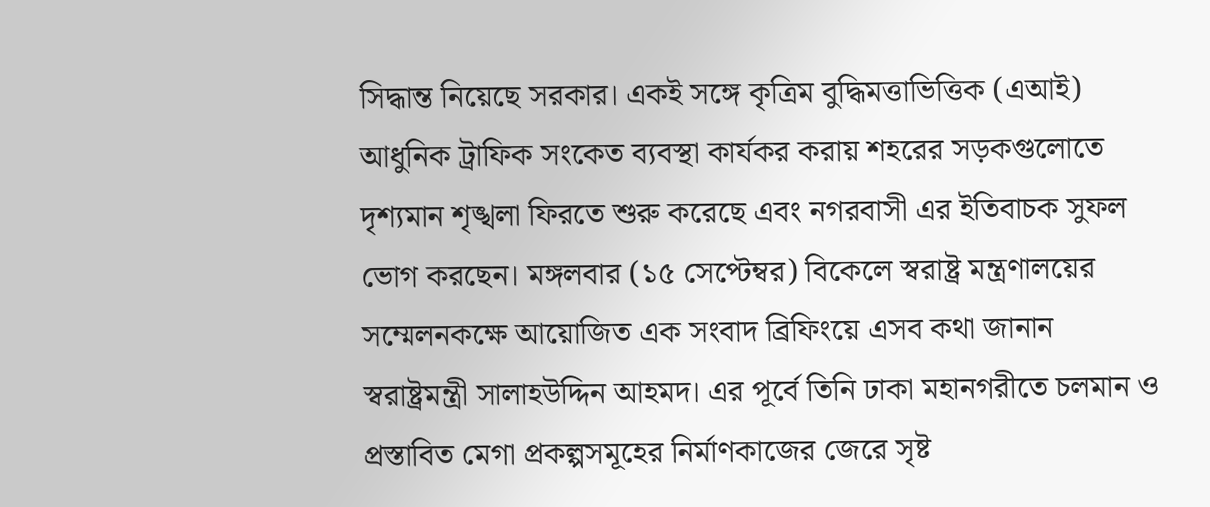সিদ্ধান্ত নিয়েছে সরকার। একই সঙ্গে কৃত্রিম বুদ্ধিমত্তাভিত্তিক (এআই) আধুনিক ট্রাফিক সংকেত ব্যবস্থা কার্যকর করায় শহরের সড়কগুলোতে দৃশ্যমান শৃঙ্খলা ফিরতে শুরু করেছে এবং নগরবাসী এর ইতিবাচক সুফল ভোগ করছেন। মঙ্গলবার (১৫ সেপ্টেম্বর) বিকেলে স্বরাষ্ট্র মন্ত্রণালয়ের সম্মেলনকক্ষে আয়োজিত এক সংবাদ ব্রিফিংয়ে এসব কথা জানান স্বরাষ্ট্রমন্ত্রী সালাহউদ্দিন আহমদ। এর পূর্বে তিনি ঢাকা মহানগরীতে চলমান ও প্রস্তাবিত মেগা প্রকল্পসমূহের নির্মাণকাজের জেরে সৃষ্ট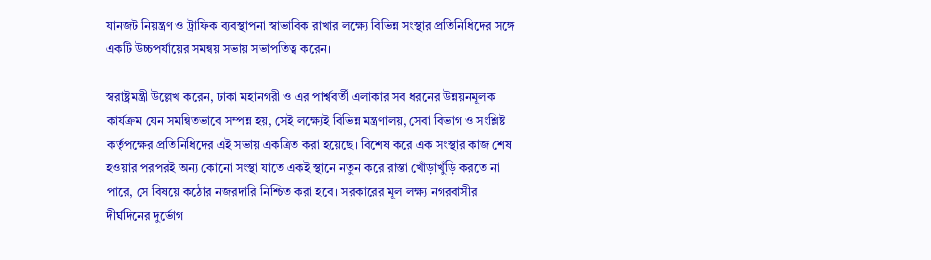যানজট নিয়ন্ত্রণ ও ট্রাফিক ব্যবস্থাপনা স্বাভাবিক রাখার লক্ষ্যে বিভিন্ন সংস্থার প্রতিনিধিদের সঙ্গে একটি উচ্চপর্যায়ের সমন্বয় সভায় সভাপতিত্ব করেন।

স্বরাষ্ট্রমন্ত্রী উল্লেখ করেন, ঢাকা মহানগরী ও এর পার্শ্ববর্তী এলাকার সব ধরনের উন্নয়নমূলক কার্যক্রম যেন সমন্বিতভাবে সম্পন্ন হয়, সেই লক্ষ্যেই বিভিন্ন মন্ত্রণালয়, সেবা বিভাগ ও সংশ্লিষ্ট কর্তৃপক্ষের প্রতিনিধিদের এই সভায় একত্রিত করা হয়েছে। বিশেষ করে এক সংস্থার কাজ শেষ হওয়ার পরপরই অন্য কোনো সংস্থা যাতে একই স্থানে নতুন করে রাস্তা খোঁড়াখুঁড়ি করতে না পারে, সে বিষয়ে কঠোর নজরদারি নিশ্চিত করা হবে। সরকারের মূল লক্ষ্য নগরবাসীর দীর্ঘদিনের দুর্ভোগ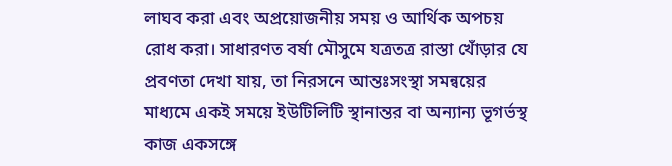লাঘব করা এবং অপ্রয়োজনীয় সময় ও আর্থিক অপচয় রোধ করা। সাধারণত বর্ষা মৌসুমে যত্রতত্র রাস্তা খোঁড়ার যে প্রবণতা দেখা যায়, তা নিরসনে আন্তঃসংস্থা সমন্বয়ের মাধ্যমে একই সময়ে ইউটিলিটি স্থানান্তর বা অন্যান্য ভূগর্ভস্থ কাজ একসঙ্গে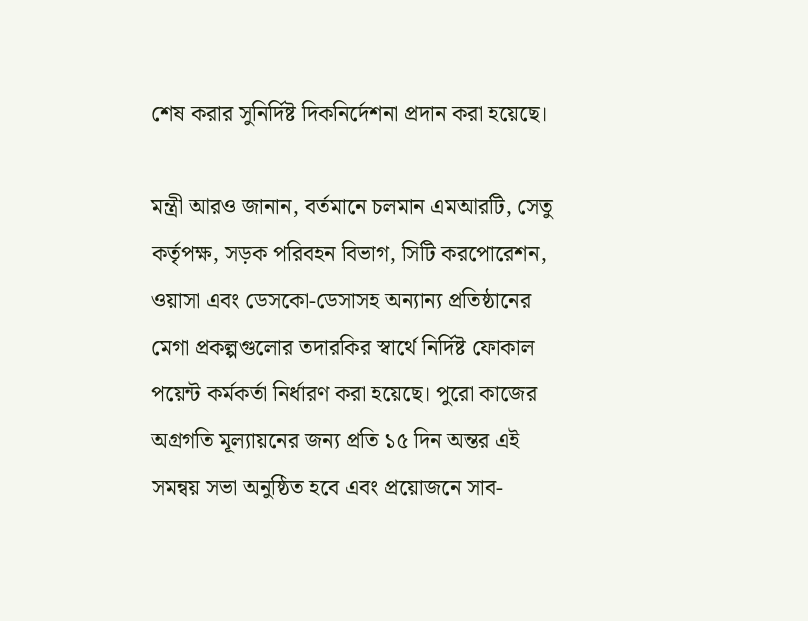শেষ করার সুনির্দিষ্ট দিকনির্দেশনা প্রদান করা হয়েছে।

মন্ত্রী আরও জানান, বর্তমানে চলমান এমআরটি, সেতু কর্তৃপক্ষ, সড়ক পরিবহন বিভাগ, সিটি করপোরেশন, ওয়াসা এবং ডেসকো-ডেসাসহ অন্যান্য প্রতিষ্ঠানের মেগা প্রকল্পগুলোর তদারকির স্বার্থে নির্দিষ্ট ফোকাল পয়েন্ট কর্মকর্তা নির্ধারণ করা হয়েছে। পুরো কাজের অগ্রগতি মূল্যায়নের জন্য প্রতি ১৫ দিন অন্তর এই সমন্বয় সভা অনুষ্ঠিত হবে এবং প্রয়োজনে সাব-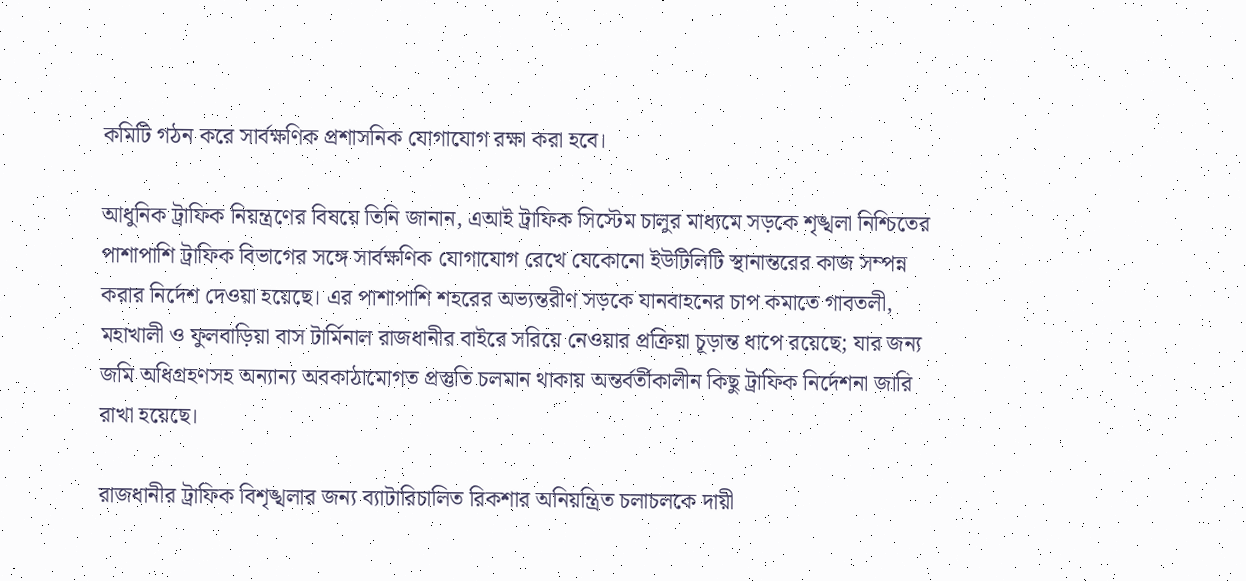কমিটি গঠন করে সার্বক্ষণিক প্রশাসনিক যোগাযোগ রক্ষা করা হবে।

আধুনিক ট্রাফিক নিয়ন্ত্রণের বিষয়ে তিনি জানান, এআই ট্রাফিক সিস্টেম চালুর মাধ্যমে সড়কে শৃঙ্খলা নিশ্চিতের পাশাপাশি ট্রাফিক বিভাগের সঙ্গে সার্বক্ষণিক যোগাযোগ রেখে যেকোনো ইউটিলিটি স্থানান্তরের কাজ সম্পন্ন করার নির্দেশ দেওয়া হয়েছে। এর পাশাপাশি শহরের অভ্যন্তরীণ সড়কে যানবাহনের চাপ কমাতে গাবতলী, মহাখালী ও ফুলবাড়িয়া বাস টার্মিনাল রাজধানীর বাইরে সরিয়ে নেওয়ার প্রক্রিয়া চূড়ান্ত ধাপে রয়েছে; যার জন্য জমি অধিগ্রহণসহ অন্যান্য অবকাঠামোগত প্রস্তুতি চলমান থাকায় অন্তর্বর্তীকালীন কিছু ট্রাফিক নির্দেশনা জারি রাখা হয়েছে।

রাজধানীর ট্রাফিক বিশৃঙ্খলার জন্য ব্যাটারিচালিত রিকশার অনিয়ন্ত্রিত চলাচলকে দায়ী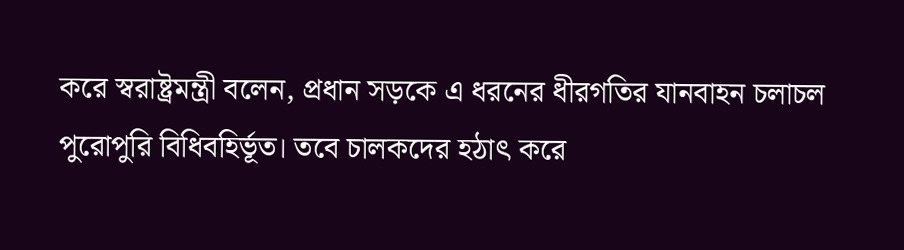করে স্বরাষ্ট্রমন্ত্রী বলেন, প্রধান সড়কে এ ধরনের ধীরগতির যানবাহন চলাচল পুরোপুরি বিধিবহির্ভূত। তবে চালকদের হঠাৎ করে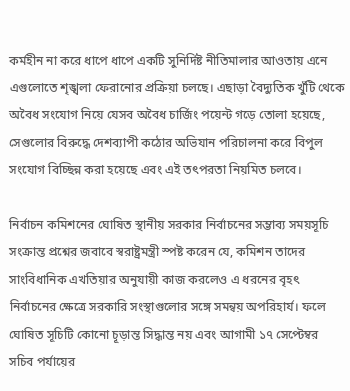কর্মহীন না করে ধাপে ধাপে একটি সুনির্দিষ্ট নীতিমালার আওতায় এনে এগুলোতে শৃঙ্খলা ফেরানোর প্রক্রিয়া চলছে। এছাড়া বৈদ্যুতিক খুঁটি থেকে অবৈধ সংযোগ নিয়ে যেসব অবৈধ চার্জিং পয়েন্ট গড়ে তোলা হয়েছে, সেগুলোর বিরুদ্ধে দেশব্যাপী কঠোর অভিযান পরিচালনা করে বিপুল সংযোগ বিচ্ছিন্ন করা হয়েছে এবং এই তৎপরতা নিয়মিত চলবে।

নির্বাচন কমিশনের ঘোষিত স্থানীয় সরকার নির্বাচনের সম্ভাব্য সময়সূচি সংক্রান্ত প্রশ্নের জবাবে স্বরাষ্ট্রমন্ত্রী স্পষ্ট করেন যে, কমিশন তাদের সাংবিধানিক এখতিয়ার অনুযায়ী কাজ করলেও এ ধরনের বৃহৎ নির্বাচনের ক্ষেত্রে সরকারি সংস্থাগুলোর সঙ্গে সমন্বয় অপরিহার্য। ফলে ঘোষিত সূচিটি কোনো চূড়ান্ত সিদ্ধান্ত নয় এবং আগামী ১৭ সেপ্টেম্বর সচিব পর্যায়ের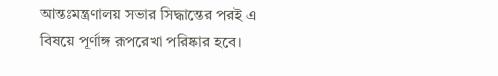আন্তঃমন্ত্রণালয় সভার সিদ্ধান্তের পরই এ বিষয়ে পূর্ণাঙ্গ রূপরেখা পরিষ্কার হবে।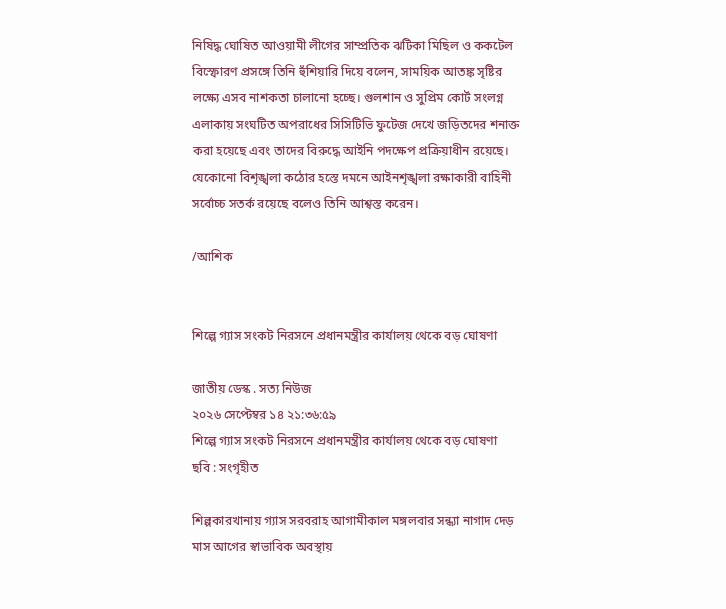নিষিদ্ধ ঘোষিত আওয়ামী লীগের সাম্প্রতিক ঝটিকা মিছিল ও ককটেল বিস্ফোরণ প্রসঙ্গে তিনি হুঁশিয়ারি দিয়ে বলেন, সাময়িক আতঙ্ক সৃষ্টির লক্ষ্যে এসব নাশকতা চালানো হচ্ছে। গুলশান ও সুপ্রিম কোর্ট সংলগ্ন এলাকায় সংঘটিত অপরাধের সিসিটিভি ফুটেজ দেখে জড়িতদের শনাক্ত করা হয়েছে এবং তাদের বিরুদ্ধে আইনি পদক্ষেপ প্রক্রিয়াধীন রয়েছে। যেকোনো বিশৃঙ্খলা কঠোর হস্তে দমনে আইনশৃঙ্খলা রক্ষাকারী বাহিনী সর্বোচ্চ সতর্ক রয়েছে বলেও তিনি আশ্বস্ত করেন।

/আশিক


শিল্পে গ্যাস সংকট নিরসনে প্রধানমন্ত্রীর কার্যালয় থেকে বড় ঘোষণা

জাতীয় ডেস্ক . সত্য নিউজ
২০২৬ সেপ্টেম্বর ১৪ ২১:৩৬:৫৯
শিল্পে গ্যাস সংকট নিরসনে প্রধানমন্ত্রীর কার্যালয় থেকে বড় ঘোষণা
ছবি : সংগৃহীত

শিল্পকারখানায় গ্যাস সরবরাহ আগামীকাল মঙ্গলবার সন্ধ্যা নাগাদ দেড় মাস আগের স্বাভাবিক অবস্থায়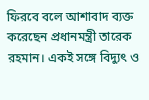ফিরবে বলে আশাবাদ ব্যক্ত করেছেন প্রধানমন্ত্রী তারেক রহমান। একই সঙ্গে বিদ্যুৎ ও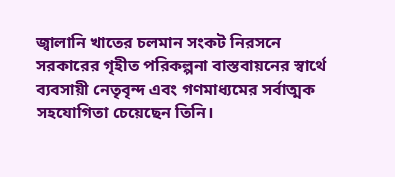জ্বালানি খাতের চলমান সংকট নিরসনে সরকারের গৃহীত পরিকল্পনা বাস্তবায়নের স্বার্থে ব্যবসায়ী নেতৃবৃন্দ এবং গণমাধ্যমের সর্বাত্মক সহযোগিতা চেয়েছেন তিনি।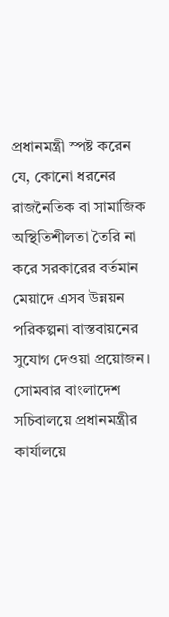প্রধানমন্ত্রী স্পষ্ট করেন যে, কোনো ধরনের রাজনৈতিক বা সামাজিক অস্থিতিশীলতা তৈরি না করে সরকারের বর্তমান মেয়াদে এসব উন্নয়ন পরিকল্পনা বাস্তবায়নের সুযোগ দেওয়া প্রয়োজন। সোমবার বাংলাদেশ সচিবালয়ে প্রধানমন্ত্রীর কার্যালয়ে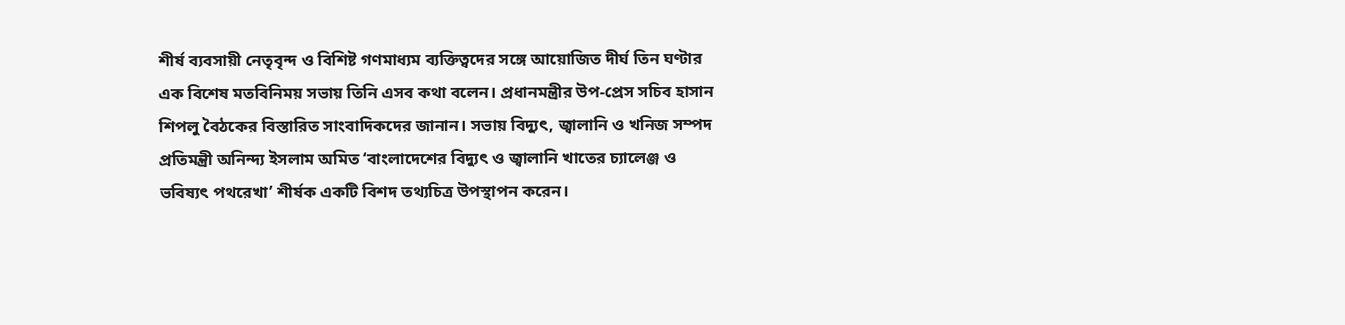শীর্ষ ব্যবসায়ী নেতৃবৃন্দ ও বিশিষ্ট গণমাধ্যম ব্যক্তিত্বদের সঙ্গে আয়োজিত দীর্ঘ তিন ঘণ্টার এক বিশেষ মতবিনিময় সভায় তিনি এসব কথা বলেন। প্রধানমন্ত্রীর উপ-প্রেস সচিব হাসান শিপলু বৈঠকের বিস্তারিত সাংবাদিকদের জানান। সভায় বিদ্যুৎ, জ্বালানি ও খনিজ সম্পদ প্রতিমন্ত্রী অনিন্দ্য ইসলাম অমিত ‘বাংলাদেশের বিদ্যুৎ ও জ্বালানি খাতের চ্যালেঞ্জ ও ভবিষ্যৎ পথরেখা’ শীর্ষক একটি বিশদ তথ্যচিত্র উপস্থাপন করেন।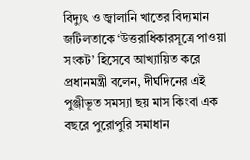বিদ্যুৎ ও জ্বালানি খাতের বিদ্যমান জটিলতাকে ‘উত্তরাধিকারসূত্রে পাওয়া সংকট’ হিসেবে আখ্যায়িত করে প্রধানমন্ত্রী বলেন, দীর্ঘদিনের এই পুঞ্জীভূত সমস্যা ছয় মাস কিংবা এক বছরে পুরোপুরি সমাধান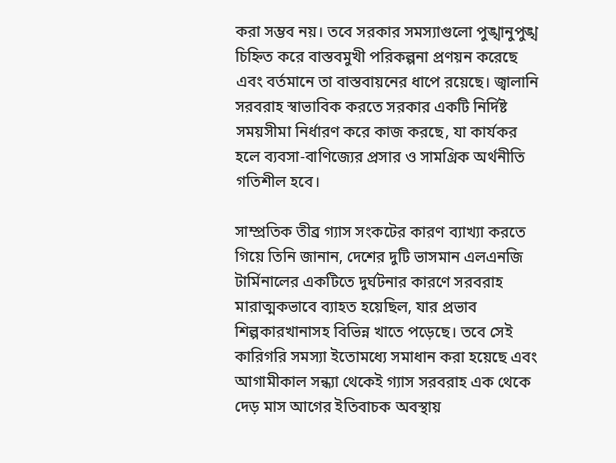করা সম্ভব নয়। তবে সরকার সমস্যাগুলো পুঙ্খানুপুঙ্খ চিহ্নিত করে বাস্তবমুখী পরিকল্পনা প্রণয়ন করেছে এবং বর্তমানে তা বাস্তবায়নের ধাপে রয়েছে। জ্বালানি সরবরাহ স্বাভাবিক করতে সরকার একটি নির্দিষ্ট সময়সীমা নির্ধারণ করে কাজ করছে, যা কার্যকর হলে ব্যবসা-বাণিজ্যের প্রসার ও সামগ্রিক অর্থনীতি গতিশীল হবে।

সাম্প্রতিক তীব্র গ্যাস সংকটের কারণ ব্যাখ্যা করতে গিয়ে তিনি জানান, দেশের দুটি ভাসমান এলএনজি টার্মিনালের একটিতে দুর্ঘটনার কারণে সরবরাহ মারাত্মকভাবে ব্যাহত হয়েছিল, যার প্রভাব শিল্পকারখানাসহ বিভিন্ন খাতে পড়েছে। তবে সেই কারিগরি সমস্যা ইতোমধ্যে সমাধান করা হয়েছে এবং আগামীকাল সন্ধ্যা থেকেই গ্যাস সরবরাহ এক থেকে দেড় মাস আগের ইতিবাচক অবস্থায়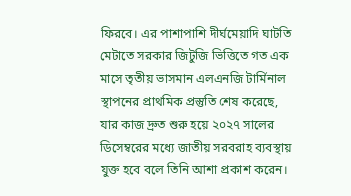ফিরবে। এর পাশাপাশি দীর্ঘমেয়াদি ঘাটতি মেটাতে সরকার জিটুজি ভিত্তিতে গত এক মাসে তৃতীয় ভাসমান এলএনজি টার্মিনাল স্থাপনের প্রাথমিক প্রস্তুতি শেষ করেছে, যার কাজ দ্রুত শুরু হয়ে ২০২৭ সালের ডিসেম্বরের মধ্যে জাতীয় সরবরাহ ব্যবস্থায় যুক্ত হবে বলে তিনি আশা প্রকাশ করেন।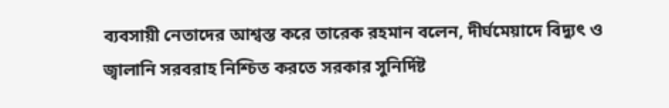ব্যবসায়ী নেতাদের আশ্বস্ত করে তারেক রহমান বলেন, দীর্ঘমেয়াদে বিদ্যুৎ ও জ্বালানি সরবরাহ নিশ্চিত করতে সরকার সুনির্দিষ্ট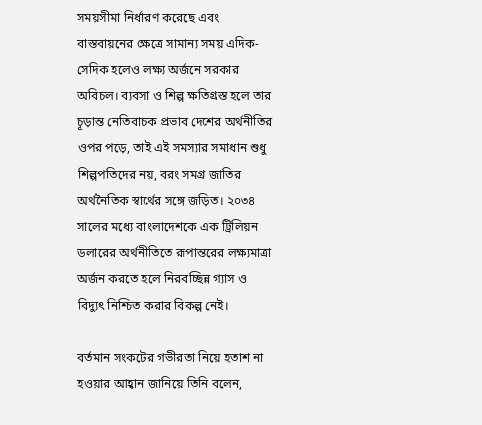সময়সীমা নির্ধারণ করেছে এবং বাস্তবায়নের ক্ষেত্রে সামান্য সময় এদিক-সেদিক হলেও লক্ষ্য অর্জনে সরকার অবিচল। ব্যবসা ও শিল্প ক্ষতিগ্রস্ত হলে তার চূড়ান্ত নেতিবাচক প্রভাব দেশের অর্থনীতির ওপর পড়ে, তাই এই সমস্যার সমাধান শুধু শিল্পপতিদের নয়, বরং সমগ্র জাতির অর্থনৈতিক স্বার্থের সঙ্গে জড়িত। ২০৩৪ সালের মধ্যে বাংলাদেশকে এক ট্রিলিয়ন ডলারের অর্থনীতিতে রূপান্তরের লক্ষ্যমাত্রা অর্জন করতে হলে নিরবচ্ছিন্ন গ্যাস ও বিদ্যুৎ নিশ্চিত করার বিকল্প নেই।

বর্তমান সংকটের গভীরতা নিয়ে হতাশ না হওয়ার আহ্বান জানিয়ে তিনি বলেন,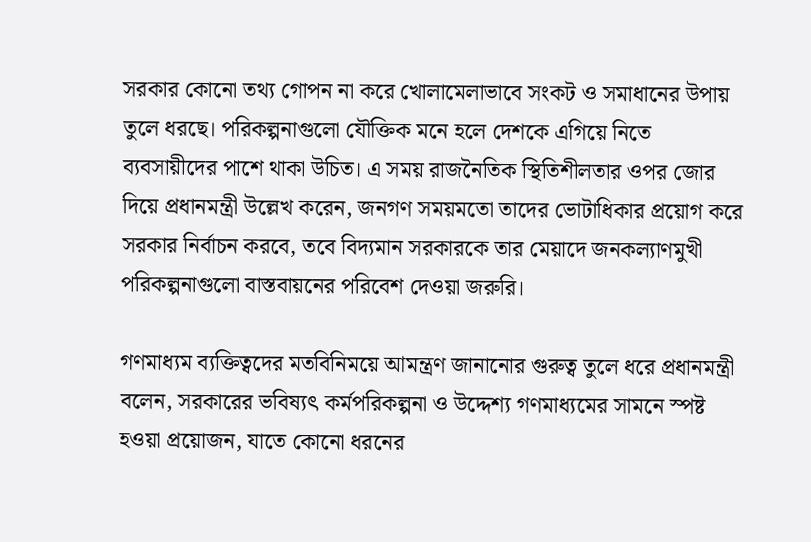সরকার কোনো তথ্য গোপন না করে খোলামেলাভাবে সংকট ও সমাধানের উপায় তুলে ধরছে। পরিকল্পনাগুলো যৌক্তিক মনে হলে দেশকে এগিয়ে নিতে ব্যবসায়ীদের পাশে থাকা উচিত। এ সময় রাজনৈতিক স্থিতিশীলতার ওপর জোর দিয়ে প্রধানমন্ত্রী উল্লেখ করেন, জনগণ সময়মতো তাদের ভোটাধিকার প্রয়োগ করে সরকার নির্বাচন করবে, তবে বিদ্যমান সরকারকে তার মেয়াদে জনকল্যাণমুখী পরিকল্পনাগুলো বাস্তবায়নের পরিবেশ দেওয়া জরুরি।

গণমাধ্যম ব্যক্তিত্বদের মতবিনিময়ে আমন্ত্রণ জানানোর গুরুত্ব তুলে ধরে প্রধানমন্ত্রী বলেন, সরকারের ভবিষ্যৎ কর্মপরিকল্পনা ও উদ্দেশ্য গণমাধ্যমের সামনে স্পষ্ট হওয়া প্রয়োজন, যাতে কোনো ধরনের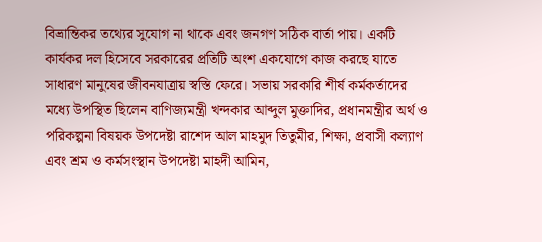বিভ্রান্তিকর তথ্যের সুযোগ না থাকে এবং জনগণ সঠিক বার্তা পায়। একটি কার্যকর দল হিসেবে সরকারের প্রতিটি অংশ একযোগে কাজ করছে যাতে সাধারণ মানুষের জীবনযাত্রায় স্বস্তি ফেরে। সভায় সরকারি শীর্ষ কর্মকর্তাদের মধ্যে উপস্থিত ছিলেন বাণিজ্যমন্ত্রী খন্দকার আব্দুল মুক্তাদির, প্রধানমন্ত্রীর অর্থ ও পরিকল্পনা বিষয়ক উপদেষ্টা রাশেদ আল মাহমুদ তিতুমীর, শিক্ষা, প্রবাসী কল্যাণ এবং শ্রম ও কর্মসংস্থান উপদেষ্টা মাহদী আমিন,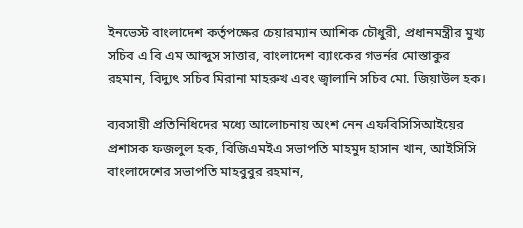ইনভেস্ট বাংলাদেশ কর্তৃপক্ষের চেয়ারম্যান আশিক চৌধুরী, প্রধানমন্ত্রীর মুখ্য সচিব এ বি এম আব্দুস সাত্তার, বাংলাদেশ ব্যাংকের গভর্নর মোস্তাকুর রহমান, বিদ্যুৎ সচিব মিরানা মাহরুখ এবং জ্বালানি সচিব মো. জিয়াউল হক।

ব্যবসায়ী প্রতিনিধিদের মধ্যে আলোচনায় অংশ নেন এফবিসিসিআইয়ের প্রশাসক ফজলুল হক, বিজিএমইএ সভাপতি মাহমুদ হাসান খান, আইসিসি বাংলাদেশের সভাপতি মাহবুবুর রহমান,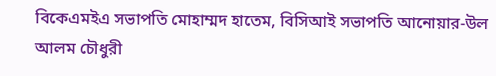বিকেএমইএ সভাপতি মোহাম্মদ হাতেম, বিসিআই সভাপতি আনোয়ার-উল আলম চৌধুরী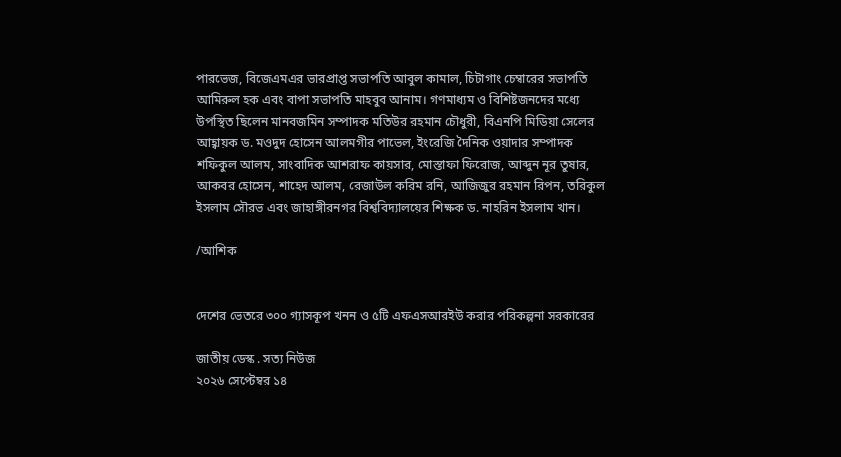পারভেজ, বিজেএমএর ভারপ্রাপ্ত সভাপতি আবুল কামাল, চিটাগাং চেম্বারের সভাপতি আমিরুল হক এবং বাপা সভাপতি মাহবুব আনাম। গণমাধ্যম ও বিশিষ্টজনদের মধ্যে উপস্থিত ছিলেন মানবজমিন সম্পাদক মতিউর রহমান চৌধুরী, বিএনপি মিডিয়া সেলের আহ্বায়ক ড. মওদুদ হোসেন আলমগীর পাভেল, ইংরেজি দৈনিক ওয়াদার সম্পাদক শফিকুল আলম, সাংবাদিক আশরাফ কায়সার, মোস্তাফা ফিরোজ, আব্দুন নূর তুষার, আকবর হোসেন, শাহেদ আলম, রেজাউল করিম রনি, আজিজুর রহমান রিপন, তরিকুল ইসলাম সৌরভ এবং জাহাঙ্গীরনগর বিশ্ববিদ্যালয়ের শিক্ষক ড. নাহরিন ইসলাম খান।

/আশিক


দেশের ভেতরে ৩০০ গ্যাসকূপ খনন ও ৫টি এফএসআরইউ করার পরিকল্পনা সরকারের

জাতীয় ডেস্ক . সত্য নিউজ
২০২৬ সেপ্টেম্বর ১৪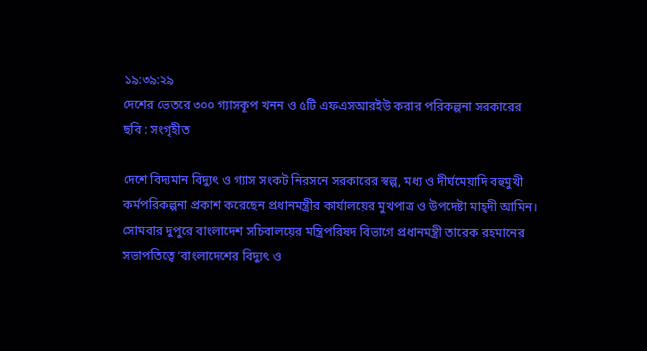১৯:৩৯:২৯
দেশের ভেতরে ৩০০ গ্যাসকূপ খনন ও ৫টি এফএসআরইউ করার পরিকল্পনা সরকারের
ছবি : সংগৃহীত

দেশে বিদ্যমান বিদ্যুৎ ও গ্যাস সংকট নিরসনে সরকারের স্বল্প, মধ্য ও দীর্ঘমেয়াদি বহুমুখী কর্মপরিকল্পনা প্রকাশ করেছেন প্রধানমন্ত্রীর কার্যালয়ের মুখপাত্র ও উপদেষ্টা মাহ্দী আমিন। সোমবার দুপুরে বাংলাদেশ সচিবালয়ের মন্ত্রিপরিষদ বিভাগে প্রধানমন্ত্রী তারেক রহমানের সভাপতিত্বে ‘বাংলাদেশের বিদ্যুৎ ও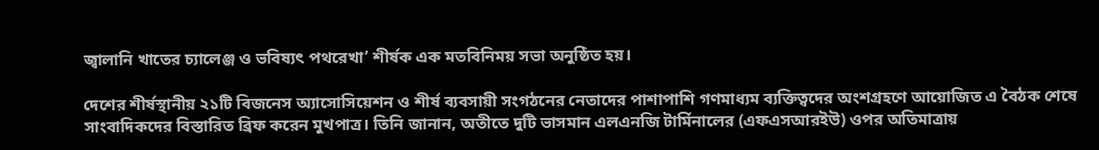জ্বালানি খাতের চ্যালেঞ্জ ও ভবিষ্যৎ পথরেখা’ শীর্ষক এক মতবিনিময় সভা অনুষ্ঠিত হয়।

দেশের শীর্ষস্থানীয় ২১টি বিজনেস অ্যাসোসিয়েশন ও শীর্ষ ব্যবসায়ী সংগঠনের নেতাদের পাশাপাশি গণমাধ্যম ব্যক্তিত্বদের অংশগ্রহণে আয়োজিত এ বৈঠক শেষে সাংবাদিকদের বিস্তারিত ব্রিফ করেন মুখপাত্র। তিনি জানান, অতীতে দুটি ভাসমান এলএনজি টার্মিনালের (এফএসআরইউ) ওপর অতিমাত্রায়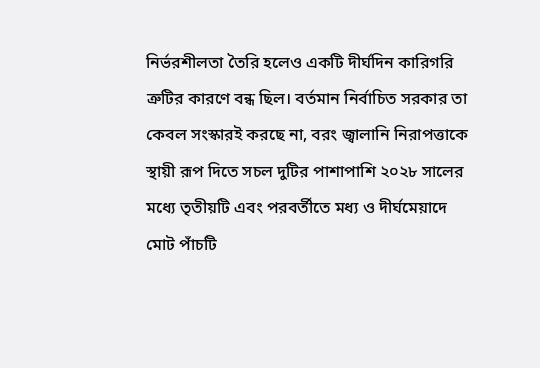নির্ভরশীলতা তৈরি হলেও একটি দীর্ঘদিন কারিগরি ত্রুটির কারণে বন্ধ ছিল। বর্তমান নির্বাচিত সরকার তা কেবল সংস্কারই করছে না, বরং জ্বালানি নিরাপত্তাকে স্থায়ী রূপ দিতে সচল দুটির পাশাপাশি ২০২৮ সালের মধ্যে তৃতীয়টি এবং পরবর্তীতে মধ্য ও দীর্ঘমেয়াদে মোট পাঁচটি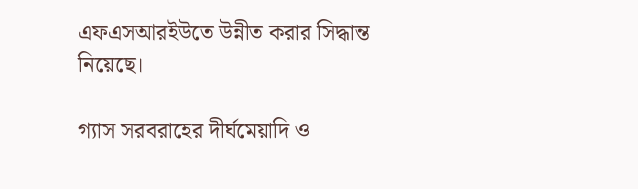এফএসআরইউতে উন্নীত করার সিদ্ধান্ত নিয়েছে।

গ্যাস সরবরাহের দীর্ঘমেয়াদি ও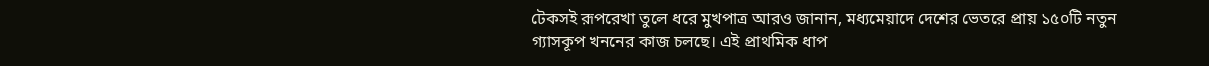টেকসই রূপরেখা তুলে ধরে মুখপাত্র আরও জানান, মধ্যমেয়াদে দেশের ভেতরে প্রায় ১৫০টি নতুন গ্যাসকূপ খননের কাজ চলছে। এই প্রাথমিক ধাপ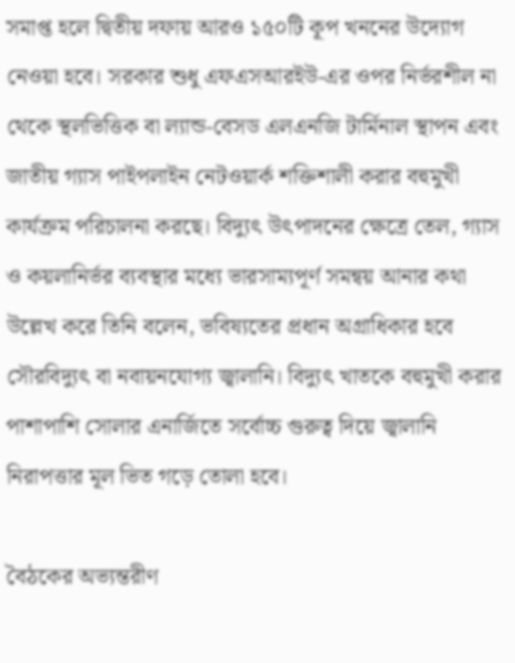সমাপ্ত হলে দ্বিতীয় দফায় আরও ১৫০টি কূপ খননের উদ্যোগ নেওয়া হবে। সরকার শুধু এফএসআরইউ-এর ওপর নির্ভরশীল না থেকে স্থলভিত্তিক বা ল্যান্ড-বেসড এলএনজি টার্মিনাল স্থাপন এবং জাতীয় গ্যাস পাইপলাইন নেটওয়ার্ক শক্তিশালী করার বহুমুখী কার্যক্রম পরিচালনা করছে। বিদ্যুৎ উৎপাদনের ক্ষেত্রে তেল, গ্যাস ও কয়লানির্ভর ব্যবস্থার মধ্যে ভারসাম্যপূর্ণ সমন্বয় আনার কথা উল্লেখ করে তিনি বলেন, ভবিষ্যতের প্রধান অগ্রাধিকার হবে সৌরবিদ্যুৎ বা নবায়নযোগ্য জ্বালানি। বিদ্যুৎ খাতকে বহুমুখী করার পাশাপাশি সোলার এনার্জিতে সর্বোচ্চ গুরুত্ব দিয়ে জ্বালানি নিরাপত্তার মূল ভিত গড়ে তোলা হবে।

বৈঠকের অভ্যন্তরীণ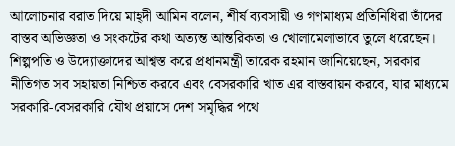আলোচনার বরাত দিয়ে মাহ্দী আমিন বলেন, শীর্ষ ব্যবসায়ী ও গণমাধ্যম প্রতিনিধিরা তাঁদের বাস্তব অভিজ্ঞতা ও সংকটের কথা অত্যন্ত আন্তরিকতা ও খোলামেলাভাবে তুলে ধরেছেন। শিল্পপতি ও উদ্যোক্তাদের আশ্বস্ত করে প্রধানমন্ত্রী তারেক রহমান জানিয়েছেন, সরকার নীতিগত সব সহায়তা নিশ্চিত করবে এবং বেসরকারি খাত এর বাস্তবায়ন করবে, যার মাধ্যমে সরকারি-বেসরকারি যৌথ প্রয়াসে দেশ সমৃদ্ধির পথে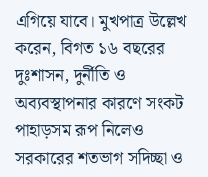এগিয়ে যাবে। মুখপাত্র উল্লেখ করেন, বিগত ১৬ বছরের দুঃশাসন, দুর্নীতি ও অব্যবস্থাপনার কারণে সংকট পাহাড়সম রূপ নিলেও সরকারের শতভাগ সদিচ্ছা ও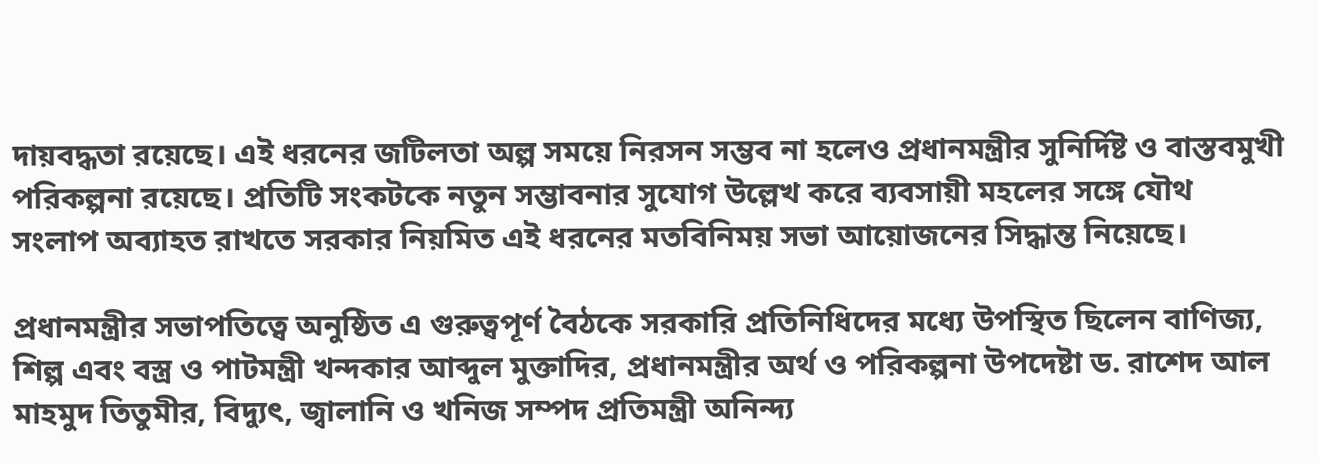দায়বদ্ধতা রয়েছে। এই ধরনের জটিলতা অল্প সময়ে নিরসন সম্ভব না হলেও প্রধানমন্ত্রীর সুনির্দিষ্ট ও বাস্তবমুখী পরিকল্পনা রয়েছে। প্রতিটি সংকটকে নতুন সম্ভাবনার সুযোগ উল্লেখ করে ব্যবসায়ী মহলের সঙ্গে যৌথ সংলাপ অব্যাহত রাখতে সরকার নিয়মিত এই ধরনের মতবিনিময় সভা আয়োজনের সিদ্ধান্ত নিয়েছে।

প্রধানমন্ত্রীর সভাপতিত্বে অনুষ্ঠিত এ গুরুত্বপূর্ণ বৈঠকে সরকারি প্রতিনিধিদের মধ্যে উপস্থিত ছিলেন বাণিজ্য, শিল্প এবং বস্ত্র ও পাটমন্ত্রী খন্দকার আব্দুল মুক্তাদির, প্রধানমন্ত্রীর অর্থ ও পরিকল্পনা উপদেষ্টা ড. রাশেদ আল মাহমুদ তিতুমীর, বিদ্যুৎ, জ্বালানি ও খনিজ সম্পদ প্রতিমন্ত্রী অনিন্দ্য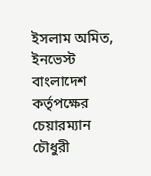ইসলাম অমিত, ইনভেস্ট বাংলাদেশ কর্তৃপক্ষের চেয়ারম্যান চৌধুরী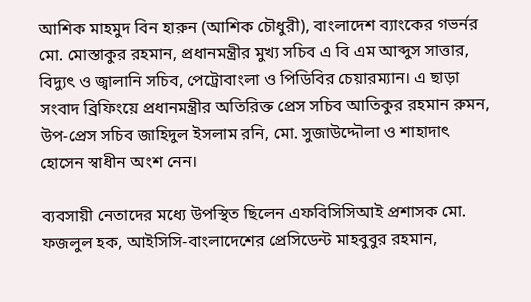আশিক মাহমুদ বিন হারুন (আশিক চৌধুরী), বাংলাদেশ ব্যাংকের গভর্নর মো. মোস্তাকুর রহমান, প্রধানমন্ত্রীর মুখ্য সচিব এ বি এম আব্দুস সাত্তার, বিদ্যুৎ ও জ্বালানি সচিব, পেট্রোবাংলা ও পিডিবির চেয়ারম্যান। এ ছাড়া সংবাদ ব্রিফিংয়ে প্রধানমন্ত্রীর অতিরিক্ত প্রেস সচিব আতিকুর রহমান রুমন, উপ-প্রেস সচিব জাহিদুল ইসলাম রনি, মো. সুজাউদ্দৌলা ও শাহাদাৎ হোসেন স্বাধীন অংশ নেন।

ব্যবসায়ী নেতাদের মধ্যে উপস্থিত ছিলেন এফবিসিসিআই প্রশাসক মো. ফজলুল হক, আইসিসি-বাংলাদেশের প্রেসিডেন্ট মাহবুবুর রহমান,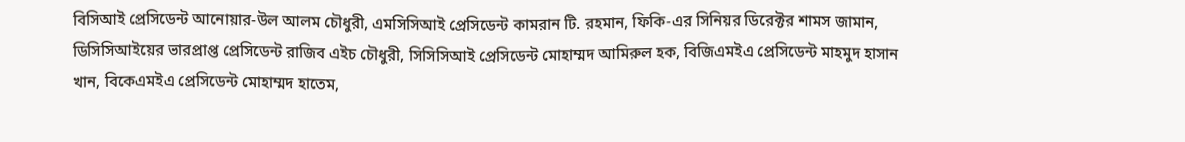বিসিআই প্রেসিডেন্ট আনোয়ার-উল আলম চৌধুরী, এমসিসিআই প্রেসিডেন্ট কামরান টি. রহমান, ফিকি-এর সিনিয়র ডিরেক্টর শামস জামান, ডিসিসিআইয়ের ভারপ্রাপ্ত প্রেসিডেন্ট রাজিব এইচ চৌধুরী, সিসিসিআই প্রেসিডেন্ট মোহাম্মদ আমিরুল হক, বিজিএমইএ প্রেসিডেন্ট মাহমুদ হাসান খান, বিকেএমইএ প্রেসিডেন্ট মোহাম্মদ হাতেম,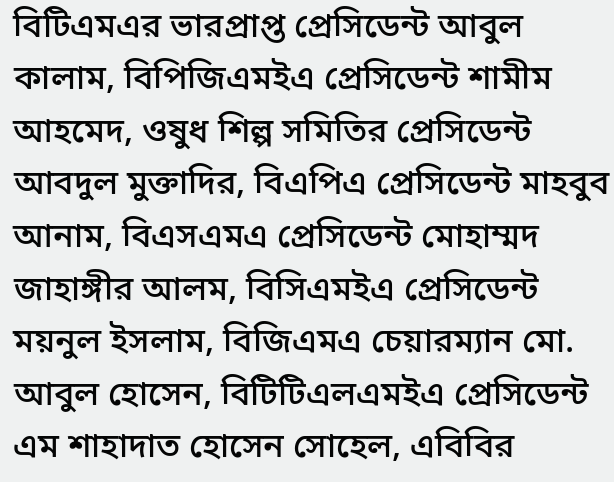বিটিএমএর ভারপ্রাপ্ত প্রেসিডেন্ট আবুল কালাম, বিপিজিএমইএ প্রেসিডেন্ট শামীম আহমেদ, ওষুধ শিল্প সমিতির প্রেসিডেন্ট আবদুল মুক্তাদির, বিএপিএ প্রেসিডেন্ট মাহবুব আনাম, বিএসএমএ প্রেসিডেন্ট মোহাম্মদ জাহাঙ্গীর আলম, বিসিএমইএ প্রেসিডেন্ট ময়নুল ইসলাম, বিজিএমএ চেয়ারম্যান মো. আবুল হোসেন, বিটিটিএলএমইএ প্রেসিডেন্ট এম শাহাদাত হোসেন সোহেল, এবিবির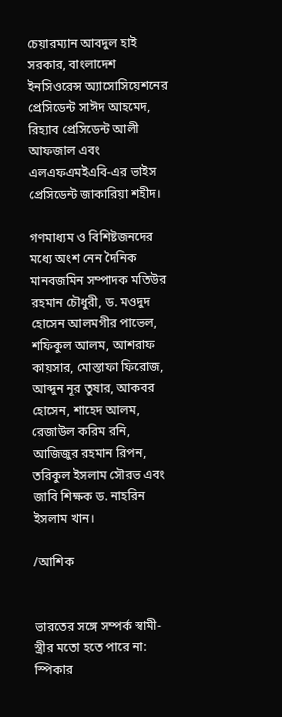চেয়ারম্যান আবদুল হাই সরকার, বাংলাদেশ ইনসিওরেন্স অ্যাসোসিয়েশনের প্রেসিডেন্ট সাঈদ আহমেদ, রিহ্যাব প্রেসিডেন্ট আলী আফজাল এবং এলএফএমইএবি-এর ভাইস প্রেসিডেন্ট জাকারিয়া শহীদ।

গণমাধ্যম ও বিশিষ্টজনদের মধ্যে অংশ নেন দৈনিক মানবজমিন সম্পাদক মতিউর রহমান চৌধুরী, ড. মওদুদ হোসেন আলমগীর পাভেল, শফিকুল আলম, আশরাফ কায়সার, মোস্তাফা ফিরোজ, আব্দুন নূর তুষার, আকবর হোসেন, শাহেদ আলম, রেজাউল করিম রনি, আজিজুর রহমান রিপন, তরিকুল ইসলাম সৌরভ এবং জাবি শিক্ষক ড. নাহরিন ইসলাম খান।

/আশিক


ভারতের সঙ্গে সম্পর্ক স্বামী-স্ত্রীর মতো হতে পারে না: স্পিকার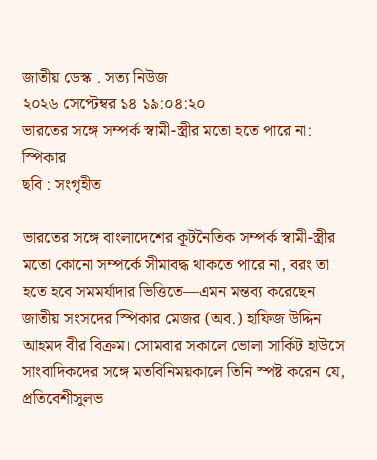জাতীয় ডেস্ক . সত্য নিউজ
২০২৬ সেপ্টেম্বর ১৪ ১৯:০৪:২০
ভারতের সঙ্গে সম্পর্ক স্বামী-স্ত্রীর মতো হতে পারে না: স্পিকার
ছবি : সংগৃহীত

ভারতের সঙ্গে বাংলাদেশের কূটনৈতিক সম্পর্ক স্বামী-স্ত্রীর মতো কোনো সম্পর্কে সীমাবদ্ধ থাকতে পারে না, বরং তা হতে হবে সমমর্যাদার ভিত্তিতে—এমন মন্তব্য করেছেন জাতীয় সংসদের স্পিকার মেজর (অব.) হাফিজ উদ্দিন আহমদ বীর বিক্রম। সোমবার সকালে ভোলা সার্কিট হাউসে সাংবাদিকদের সঙ্গে মতবিনিময়কালে তিনি স্পষ্ট করেন যে, প্রতিবেশীসুলভ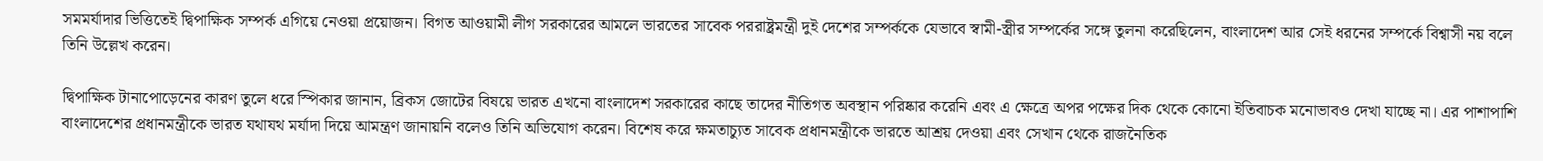সমমর্যাদার ভিত্তিতেই দ্বিপাক্ষিক সম্পর্ক এগিয়ে নেওয়া প্রয়োজন। বিগত আওয়ামী লীগ সরকারের আমলে ভারতের সাবেক পররাষ্ট্রমন্ত্রী দুই দেশের সম্পর্ককে যেভাবে স্বামী-স্ত্রীর সম্পর্কের সঙ্গে তুলনা করেছিলেন, বাংলাদেশ আর সেই ধরনের সম্পর্কে বিশ্বাসী নয় বলে তিনি উল্লেখ করেন।

দ্বিপাক্ষিক টানাপোড়েনের কারণ তুলে ধরে স্পিকার জানান, ব্রিকস জোটের বিষয়ে ভারত এখনো বাংলাদেশ সরকারের কাছে তাদের নীতিগত অবস্থান পরিষ্কার করেনি এবং এ ক্ষেত্রে অপর পক্ষের দিক থেকে কোনো ইতিবাচক মনোভাবও দেখা যাচ্ছে না। এর পাশাপাশি বাংলাদেশের প্রধানমন্ত্রীকে ভারত যথাযথ মর্যাদা দিয়ে আমন্ত্রণ জানায়নি বলেও তিনি অভিযোগ করেন। বিশেষ করে ক্ষমতাচ্যুত সাবেক প্রধানমন্ত্রীকে ভারতে আশ্রয় দেওয়া এবং সেখান থেকে রাজনৈতিক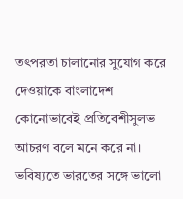তৎপরতা চালানোর সুযোগ করে দেওয়াকে বাংলাদেশ কোনোভাবেই প্রতিবেশীসুলভ আচরণ বলে মনে করে না। ভবিষ্যতে ভারতের সঙ্গে ভালো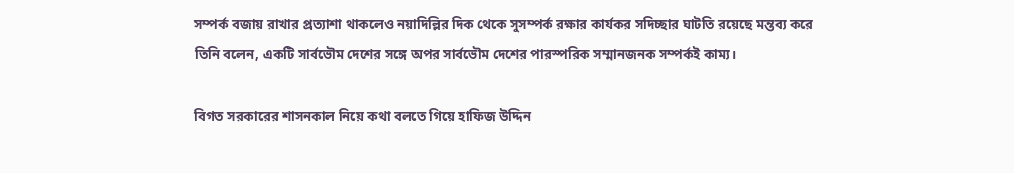সম্পর্ক বজায় রাখার প্রত্যাশা থাকলেও নয়াদিল্লির দিক থেকে সুসম্পর্ক রক্ষার কার্যকর সদিচ্ছার ঘাটতি রয়েছে মন্তব্য করে তিনি বলেন, একটি সার্বভৌম দেশের সঙ্গে অপর সার্বভৌম দেশের পারস্পরিক সম্মানজনক সম্পর্কই কাম্য।

বিগত সরকারের শাসনকাল নিয়ে কথা বলতে গিয়ে হাফিজ উদ্দিন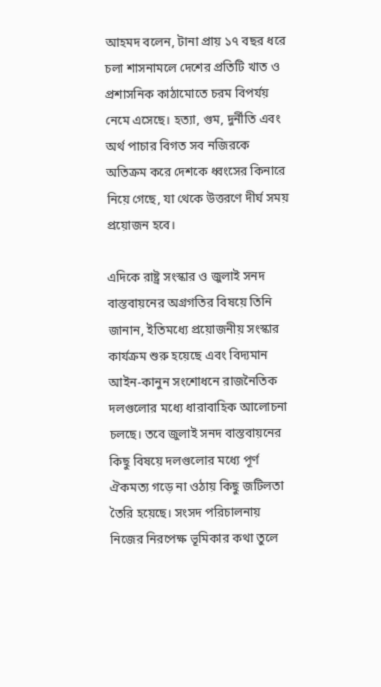আহমদ বলেন, টানা প্রায় ১৭ বছর ধরে চলা শাসনামলে দেশের প্রতিটি খাত ও প্রশাসনিক কাঠামোতে চরম বিপর্যয় নেমে এসেছে। হত্যা, গুম, দুর্নীতি এবং অর্থ পাচার বিগত সব নজিরকে অতিক্রম করে দেশকে ধ্বংসের কিনারে নিয়ে গেছে, যা থেকে উত্তরণে দীর্ঘ সময় প্রয়োজন হবে।

এদিকে রাষ্ট্র সংস্কার ও জুলাই সনদ বাস্তবায়নের অগ্রগতির বিষয়ে তিনি জানান, ইতিমধ্যে প্রয়োজনীয় সংস্কার কার্যক্রম শুরু হয়েছে এবং বিদ্যমান আইন-কানুন সংশোধনে রাজনৈতিক দলগুলোর মধ্যে ধারাবাহিক আলোচনা চলছে। তবে জুলাই সনদ বাস্তবায়নের কিছু বিষয়ে দলগুলোর মধ্যে পূর্ণ ঐকমত্য গড়ে না ওঠায় কিছু জটিলতা তৈরি হয়েছে। সংসদ পরিচালনায় নিজের নিরপেক্ষ ভূমিকার কথা তুলে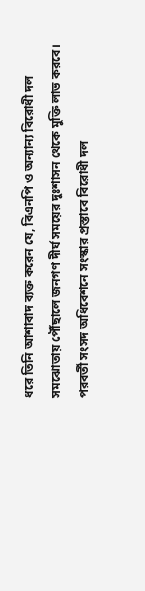ধরে তিনি আশাবাদ ব্যক্ত করেন যে, বিএনপি ও অন্যান্য বিরোধী দল সমঝোতায় পৌঁছালে জনগণ দীর্ঘ সময়ের দুঃশাসন থেকে মুক্তি লাভ করবে। পরবর্তী সংসদ অধিবেশনে সংস্কার প্রস্তাবে বিরোধী দল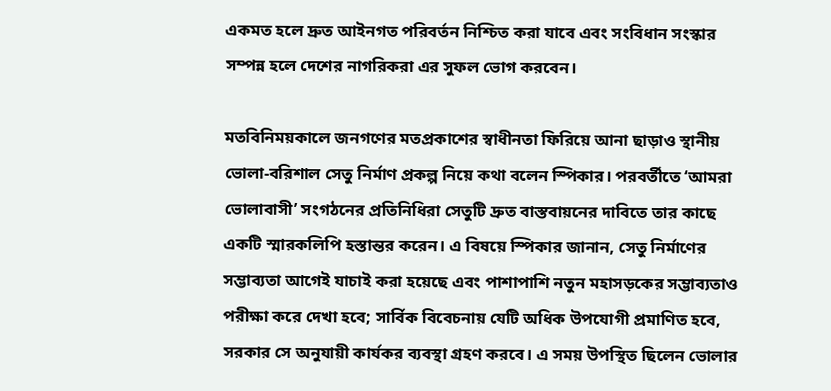একমত হলে দ্রুত আইনগত পরিবর্তন নিশ্চিত করা যাবে এবং সংবিধান সংস্কার সম্পন্ন হলে দেশের নাগরিকরা এর সুফল ভোগ করবেন।

মতবিনিময়কালে জনগণের মতপ্রকাশের স্বাধীনতা ফিরিয়ে আনা ছাড়াও স্থানীয় ভোলা-বরিশাল সেতু নির্মাণ প্রকল্প নিয়ে কথা বলেন স্পিকার। পরবর্তীতে ‘আমরা ভোলাবাসী’ সংগঠনের প্রতিনিধিরা সেতুটি দ্রুত বাস্তবায়নের দাবিতে তার কাছে একটি স্মারকলিপি হস্তান্তর করেন। এ বিষয়ে স্পিকার জানান, সেতু নির্মাণের সম্ভাব্যতা আগেই যাচাই করা হয়েছে এবং পাশাপাশি নতুন মহাসড়কের সম্ভাব্যতাও পরীক্ষা করে দেখা হবে; সার্বিক বিবেচনায় যেটি অধিক উপযোগী প্রমাণিত হবে, সরকার সে অনুযায়ী কার্যকর ব্যবস্থা গ্রহণ করবে। এ সময় উপস্থিত ছিলেন ভোলার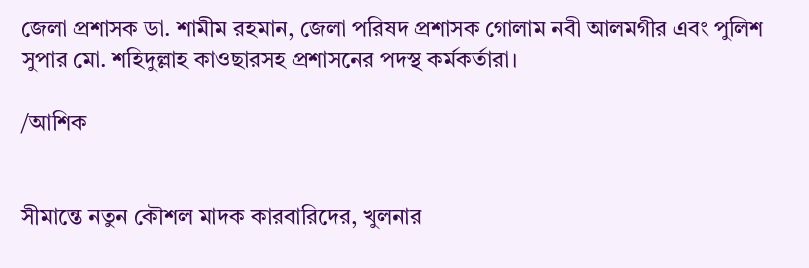জেলা প্রশাসক ডা. শামীম রহমান, জেলা পরিষদ প্রশাসক গোলাম নবী আলমগীর এবং পুলিশ সুপার মো. শহিদুল্লাহ কাওছারসহ প্রশাসনের পদস্থ কর্মকর্তারা।

/আশিক


সীমান্তে নতুন কৌশল মাদক কারবারিদের, খুলনার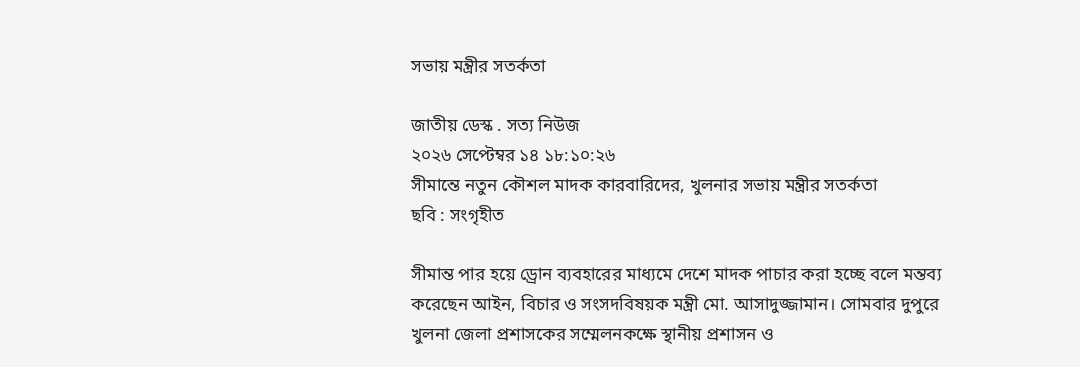সভায় মন্ত্রীর সতর্কতা

জাতীয় ডেস্ক . সত্য নিউজ
২০২৬ সেপ্টেম্বর ১৪ ১৮:১০:২৬
সীমান্তে নতুন কৌশল মাদক কারবারিদের, খুলনার সভায় মন্ত্রীর সতর্কতা
ছবি : সংগৃহীত

সীমান্ত পার হয়ে ড্রোন ব্যবহারের মাধ্যমে দেশে মাদক পাচার করা হচ্ছে বলে মন্তব্য করেছেন আইন, বিচার ও সংসদবিষয়ক মন্ত্রী মো. আসাদুজ্জামান। সোমবার দুপুরে খুলনা জেলা প্রশাসকের সম্মেলনকক্ষে স্থানীয় প্রশাসন ও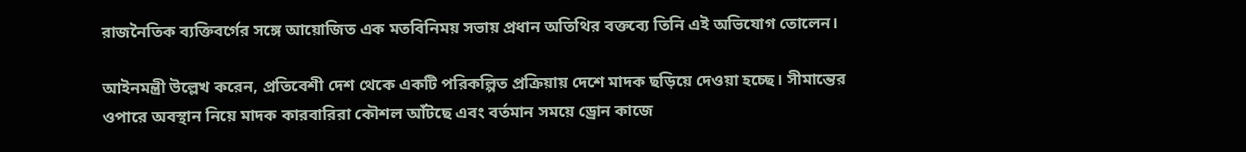রাজনৈতিক ব্যক্তিবর্গের সঙ্গে আয়োজিত এক মতবিনিময় সভায় প্রধান অতিথির বক্তব্যে তিনি এই অভিযোগ তোলেন।

আইনমন্ত্রী উল্লেখ করেন, প্রতিবেশী দেশ থেকে একটি পরিকল্পিত প্রক্রিয়ায় দেশে মাদক ছড়িয়ে দেওয়া হচ্ছে। সীমান্তের ওপারে অবস্থান নিয়ে মাদক কারবারিরা কৌশল আঁটছে এবং বর্তমান সময়ে ড্রোন কাজে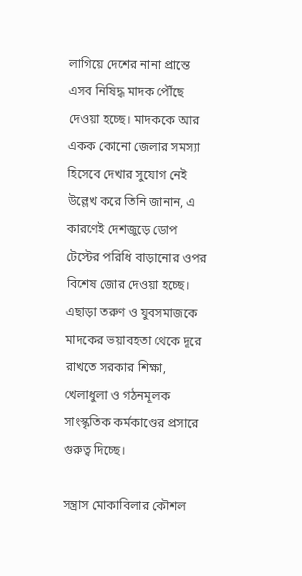লাগিয়ে দেশের নানা প্রান্তে এসব নিষিদ্ধ মাদক পৌঁছে দেওয়া হচ্ছে। মাদককে আর একক কোনো জেলার সমস্যা হিসেবে দেখার সুযোগ নেই উল্লেখ করে তিনি জানান, এ কারণেই দেশজুড়ে ডোপ টেস্টের পরিধি বাড়ানোর ওপর বিশেষ জোর দেওয়া হচ্ছে। এছাড়া তরুণ ও যুবসমাজকে মাদকের ভয়াবহতা থেকে দূরে রাখতে সরকার শিক্ষা, খেলাধুলা ও গঠনমূলক সাংস্কৃতিক কর্মকাণ্ডের প্রসারে গুরুত্ব দিচ্ছে।

সন্ত্রাস মোকাবিলার কৌশল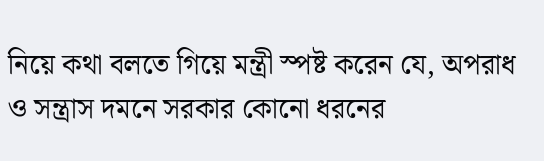নিয়ে কথা বলতে গিয়ে মন্ত্রী স্পষ্ট করেন যে, অপরাধ ও সন্ত্রাস দমনে সরকার কোনো ধরনের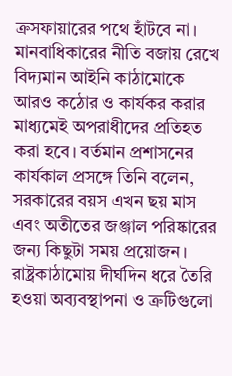ক্রসফায়ারের পথে হাঁটবে না। মানবাধিকারের নীতি বজায় রেখে বিদ্যমান আইনি কাঠামোকে আরও কঠোর ও কার্যকর করার মাধ্যমেই অপরাধীদের প্রতিহত করা হবে। বর্তমান প্রশাসনের কার্যকাল প্রসঙ্গে তিনি বলেন, সরকারের বয়স এখন ছয় মাস এবং অতীতের জঞ্জাল পরিষ্কারের জন্য কিছুটা সময় প্রয়োজন। রাষ্ট্রকাঠামোয় দীর্ঘদিন ধরে তৈরি হওয়া অব্যবস্থাপনা ও ত্রুটিগুলো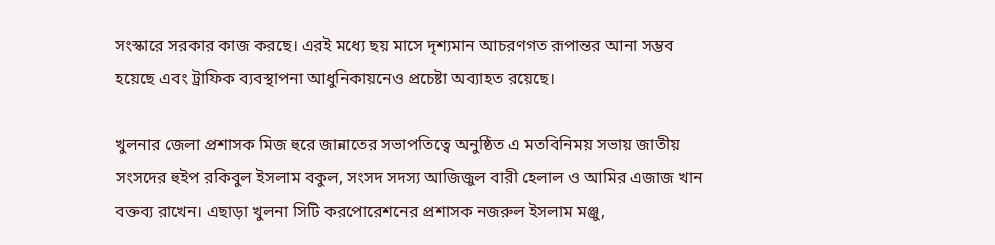সংস্কারে সরকার কাজ করছে। এরই মধ্যে ছয় মাসে দৃশ্যমান আচরণগত রূপান্তর আনা সম্ভব হয়েছে এবং ট্রাফিক ব্যবস্থাপনা আধুনিকায়নেও প্রচেষ্টা অব্যাহত রয়েছে।

খুলনার জেলা প্রশাসক মিজ হুরে জান্নাতের সভাপতিত্বে অনুষ্ঠিত এ মতবিনিময় সভায় জাতীয় সংসদের হুইপ রকিবুল ইসলাম বকুল, সংসদ সদস্য আজিজুল বারী হেলাল ও আমির এজাজ খান বক্তব্য রাখেন। এছাড়া খুলনা সিটি করপোরেশনের প্রশাসক নজরুল ইসলাম মঞ্জু,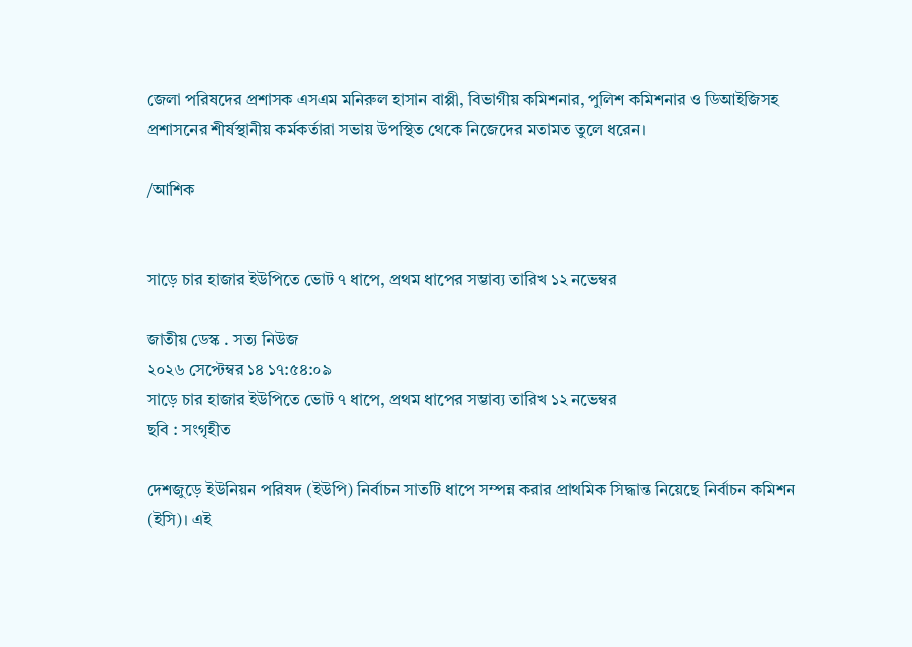জেলা পরিষদের প্রশাসক এসএম মনিরুল হাসান বাপ্পী, বিভাগীয় কমিশনার, পুলিশ কমিশনার ও ডিআইজিসহ প্রশাসনের শীর্ষস্থানীয় কর্মকর্তারা সভায় উপস্থিত থেকে নিজেদের মতামত তুলে ধরেন।

/আশিক


সাড়ে চার হাজার ইউপিতে ভোট ৭ ধাপে, প্রথম ধাপের সম্ভাব্য তারিখ ১২ নভেম্বর

জাতীয় ডেস্ক . সত্য নিউজ
২০২৬ সেপ্টেম্বর ১৪ ১৭:৫৪:০৯
সাড়ে চার হাজার ইউপিতে ভোট ৭ ধাপে, প্রথম ধাপের সম্ভাব্য তারিখ ১২ নভেম্বর
ছবি : সংগৃহীত

দেশজুড়ে ইউনিয়ন পরিষদ (ইউপি) নির্বাচন সাতটি ধাপে সম্পন্ন করার প্রাথমিক সিদ্ধান্ত নিয়েছে নির্বাচন কমিশন (ইসি)। এই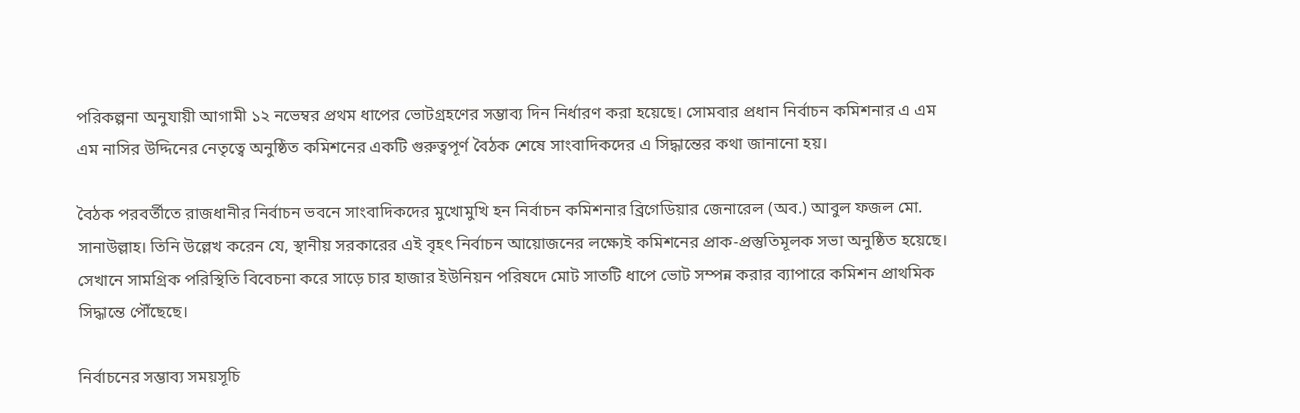পরিকল্পনা অনুযায়ী আগামী ১২ নভেম্বর প্রথম ধাপের ভোটগ্রহণের সম্ভাব্য দিন নির্ধারণ করা হয়েছে। সোমবার প্রধান নির্বাচন কমিশনার এ এম এম নাসির উদ্দিনের নেতৃত্বে অনুষ্ঠিত কমিশনের একটি গুরুত্বপূর্ণ বৈঠক শেষে সাংবাদিকদের এ সিদ্ধান্তের কথা জানানো হয়।

বৈঠক পরবর্তীতে রাজধানীর নির্বাচন ভবনে সাংবাদিকদের মুখোমুখি হন নির্বাচন কমিশনার ব্রিগেডিয়ার জেনারেল (অব.) আবুল ফজল মো. সানাউল্লাহ। তিনি উল্লেখ করেন যে, স্থানীয় সরকারের এই বৃহৎ নির্বাচন আয়োজনের লক্ষ্যেই কমিশনের প্রাক-প্রস্তুতিমূলক সভা অনুষ্ঠিত হয়েছে। সেখানে সামগ্রিক পরিস্থিতি বিবেচনা করে সাড়ে চার হাজার ইউনিয়ন পরিষদে মোট সাতটি ধাপে ভোট সম্পন্ন করার ব্যাপারে কমিশন প্রাথমিক সিদ্ধান্তে পৌঁছেছে।

নির্বাচনের সম্ভাব্য সময়সূচি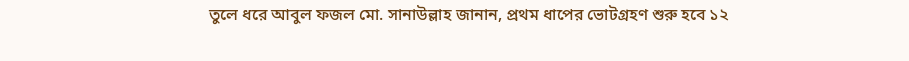তুলে ধরে আবুল ফজল মো. সানাউল্লাহ জানান, প্রথম ধাপের ভোটগ্রহণ শুরু হবে ১২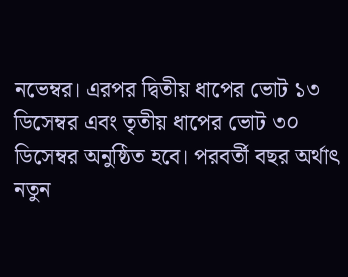নভেম্বর। এরপর দ্বিতীয় ধাপের ভোট ১৩ ডিসেম্বর এবং তৃতীয় ধাপের ভোট ৩০ ডিসেম্বর অনুষ্ঠিত হবে। পরবর্তী বছর অর্থাৎ নতুন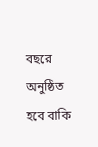বছরে অনুষ্ঠিত হবে বাকি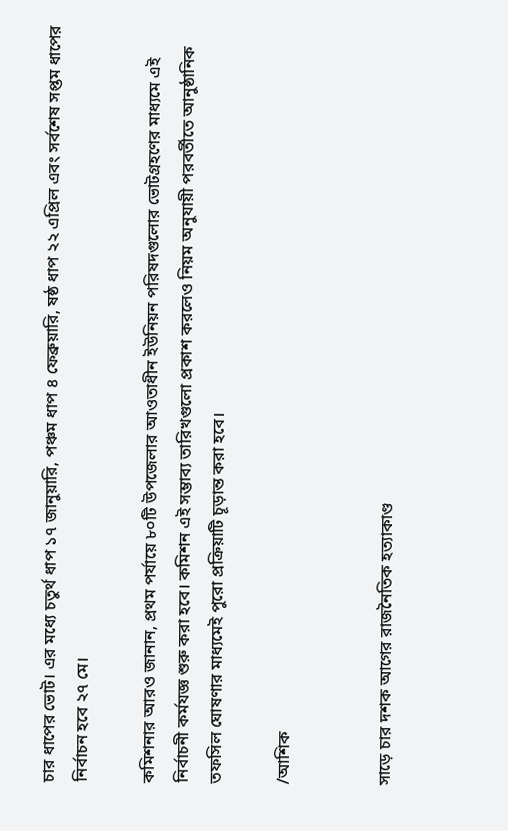চার ধাপের ভোট। এর মধ্যে চতুর্থ ধাপ ১৭ জানুয়ারি, পঞ্চম ধাপ ৪ ফেব্রুয়ারি, ষষ্ঠ ধাপ ২২ এপ্রিল এবং সর্বশেষ সপ্তম ধাপের নির্বাচন হবে ২৭ মে।

কমিশনার আরও জানান, প্রথম পর্যায়ে ৮০টি উপজেলার আওতাধীন ইউনিয়ন পরিষদগুলোর ভোটগ্রহণের মাধ্যমে এই নির্বাচনী কর্মযজ্ঞ শুরু করা হবে। কমিশন এই সম্ভাব্য তারিখগুলো প্রকাশ করলেও নিয়ম অনুযায়ী পরবর্তীতে আনুষ্ঠানিক তফসিল ঘোষণার মাধ্যমেই পুরো প্রক্রিয়াটি চূড়ান্ত করা হবে।

/আশিক


সাড়ে চার দশক আগের রাজনৈতিক হত্যাকাণ্ড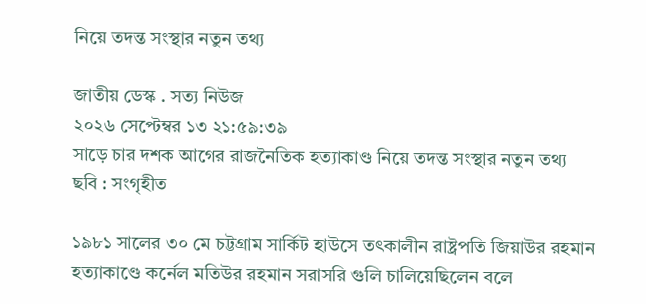নিয়ে তদন্ত সংস্থার নতুন তথ্য

জাতীয় ডেস্ক . সত্য নিউজ
২০২৬ সেপ্টেম্বর ১৩ ২১:৫৯:৩৯
সাড়ে চার দশক আগের রাজনৈতিক হত্যাকাণ্ড নিয়ে তদন্ত সংস্থার নতুন তথ্য
ছবি : সংগৃহীত

১৯৮১ সালের ৩০ মে চট্টগ্রাম সার্কিট হাউসে তৎকালীন রাষ্ট্রপতি জিয়াউর রহমান হত্যাকাণ্ডে কর্নেল মতিউর রহমান সরাসরি গুলি চালিয়েছিলেন বলে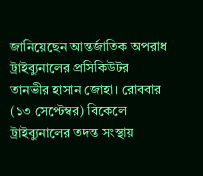জানিয়েছেন আন্তর্জাতিক অপরাধ ট্রাইব্যুনালের প্রসিকিউটর তানভীর হাসান জোহা। রোববার (১৩ সেপ্টেম্বর) বিকেলে ট্রাইব্যুনালের তদন্ত সংস্থায়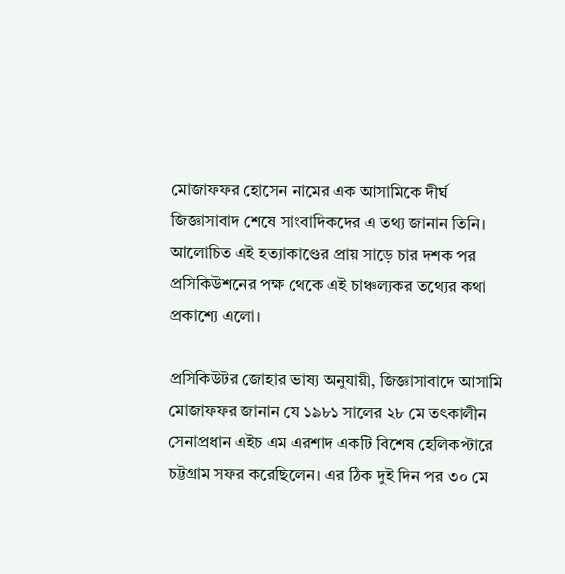মোজাফফর হোসেন নামের এক আসামিকে দীর্ঘ জিজ্ঞাসাবাদ শেষে সাংবাদিকদের এ তথ্য জানান তিনি। আলোচিত এই হত্যাকাণ্ডের প্রায় সাড়ে চার দশক পর প্রসিকিউশনের পক্ষ থেকে এই চাঞ্চল্যকর তথ্যের কথা প্রকাশ্যে এলো।

প্রসিকিউটর জোহার ভাষ্য অনুযায়ী, জিজ্ঞাসাবাদে আসামি মোজাফফর জানান যে ১৯৮১ সালের ২৮ মে তৎকালীন সেনাপ্রধান এইচ এম এরশাদ একটি বিশেষ হেলিকপ্টারে চট্টগ্রাম সফর করেছিলেন। এর ঠিক দুই দিন পর ৩০ মে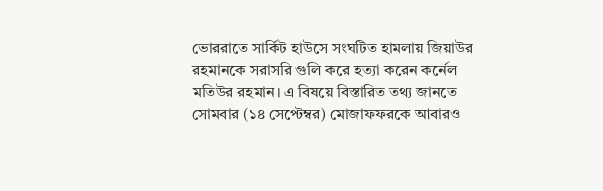ভোররাতে সার্কিট হাউসে সংঘটিত হামলায় জিয়াউর রহমানকে সরাসরি গুলি করে হত্যা করেন কর্নেল মতিউর রহমান। এ বিষয়ে বিস্তারিত তথ্য জানতে সোমবার (১৪ সেপ্টেম্বর) মোজাফফরকে আবারও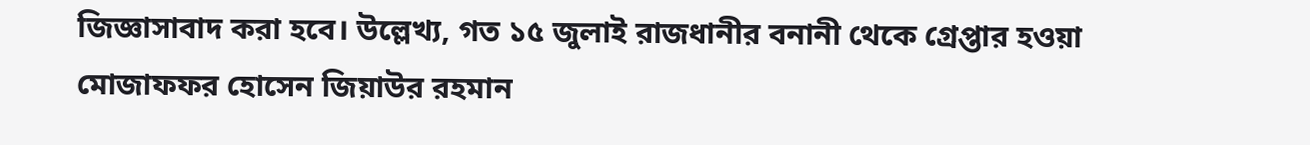জিজ্ঞাসাবাদ করা হবে। উল্লেখ্য, গত ১৫ জুলাই রাজধানীর বনানী থেকে গ্রেপ্তার হওয়া মোজাফফর হোসেন জিয়াউর রহমান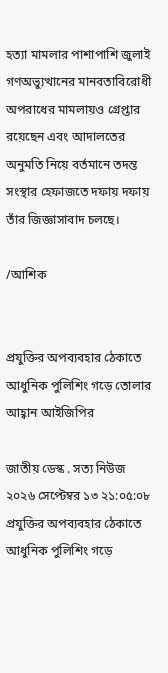হত্যা মামলার পাশাপাশি জুলাই গণঅভ্যুত্থানের মানবতাবিরোধী অপরাধের মামলায়ও গ্রেপ্তার রয়েছেন এবং আদালতের অনুমতি নিয়ে বর্তমানে তদন্ত সংস্থার হেফাজতে দফায় দফায় তাঁর জিজ্ঞাসাবাদ চলছে।

/আশিক


প্রযুক্তির অপব্যবহার ঠেকাতে আধুনিক পুলিশিং গড়ে তোলার আহ্বান আইজিপির

জাতীয় ডেস্ক . সত্য নিউজ
২০২৬ সেপ্টেম্বর ১৩ ২১:০৫:০৮
প্রযুক্তির অপব্যবহার ঠেকাতে আধুনিক পুলিশিং গড়ে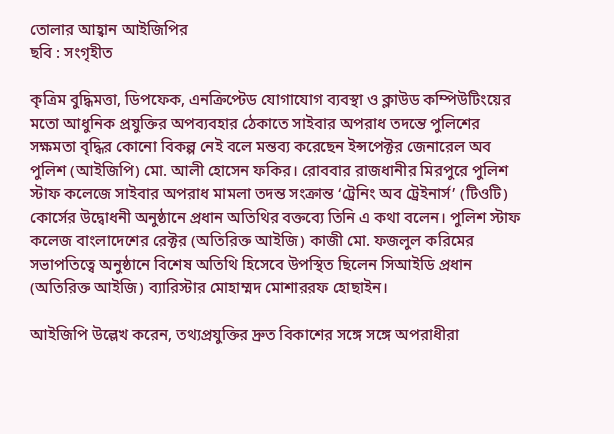তোলার আহ্বান আইজিপির
ছবি : সংগৃহীত

কৃত্রিম বুদ্ধিমত্তা, ডিপফেক, এনক্রিপ্টেড যোগাযোগ ব্যবস্থা ও ক্লাউড কম্পিউটিংয়ের মতো আধুনিক প্রযুক্তির অপব্যবহার ঠেকাতে সাইবার অপরাধ তদন্তে পুলিশের সক্ষমতা বৃদ্ধির কোনো বিকল্প নেই বলে মন্তব্য করেছেন ইন্সপেক্টর জেনারেল অব পুলিশ (আইজিপি) মো. আলী হোসেন ফকির। রোববার রাজধানীর মিরপুরে পুলিশ স্টাফ কলেজে সাইবার অপরাধ মামলা তদন্ত সংক্রান্ত ‘ট্রেনিং অব ট্রেইনার্স’ (টিওটি) কোর্সের উদ্বোধনী অনুষ্ঠানে প্রধান অতিথির বক্তব্যে তিনি এ কথা বলেন। পুলিশ স্টাফ কলেজ বাংলাদেশের রেক্টর (অতিরিক্ত আইজি) কাজী মো. ফজলুল করিমের সভাপতিত্বে অনুষ্ঠানে বিশেষ অতিথি হিসেবে উপস্থিত ছিলেন সিআইডি প্রধান (অতিরিক্ত আইজি) ব্যারিস্টার মোহাম্মদ মোশাররফ হোছাইন।

আইজিপি উল্লেখ করেন, তথ্যপ্রযুক্তির দ্রুত বিকাশের সঙ্গে সঙ্গে অপরাধীরা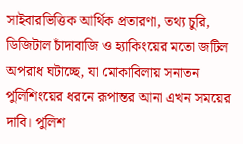সাইবারভিত্তিক আর্থিক প্রতারণা, তথ্য চুরি, ডিজিটাল চাঁদাবাজি ও হ্যাকিংয়ের মতো জটিল অপরাধ ঘটাচ্ছে, যা মোকাবিলায় সনাতন পুলিশিংয়ের ধরনে রূপান্তর আনা এখন সময়ের দাবি। পুলিশ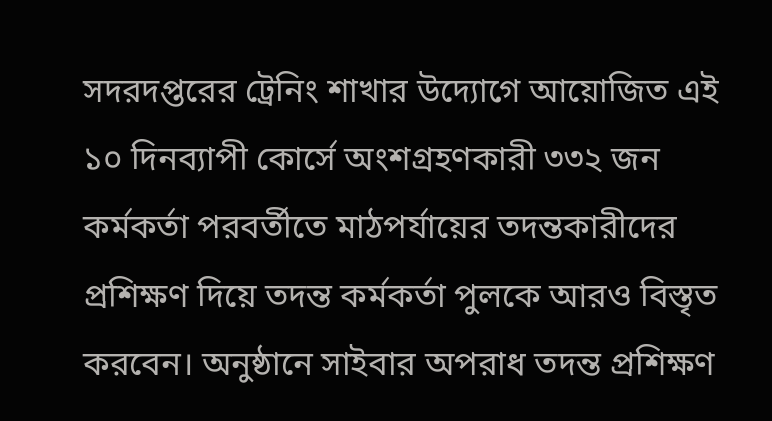সদরদপ্তরের ট্রেনিং শাখার উদ্যোগে আয়োজিত এই ১০ দিনব্যাপী কোর্সে অংশগ্রহণকারী ৩৩২ জন কর্মকর্তা পরবর্তীতে মাঠপর্যায়ের তদন্তকারীদের প্রশিক্ষণ দিয়ে তদন্ত কর্মকর্তা পুলকে আরও বিস্তৃত করবেন। অনুষ্ঠানে সাইবার অপরাধ তদন্ত প্রশিক্ষণ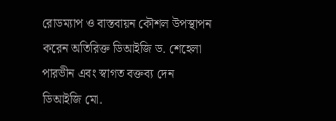রোডম্যাপ ও বাস্তবায়ন কৌশল উপস্থাপন করেন অতিরিক্ত ডিআইজি ড. শেহেলা পারভীন এবং স্বাগত বক্তব্য দেন ডিআইজি মো.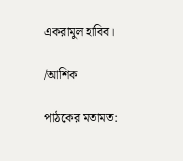একরামুল হাবিব।

/আশিক

পাঠকের মতামত: